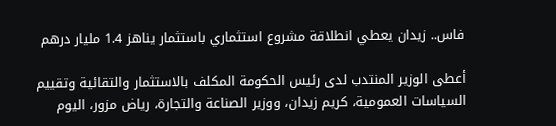فاس.. زيدان يعطي انطلاقة مشروع استثماري باستثمار يناهز 1.4 مليار درهم

أعطى الوزير المنتدب لدى رئيس الحكومة المكلف بالاستثمار والتقائية وتقييم السياسات العمومية، كريم زيدان، ووزير الصناعة والتجارة، رياض مزور، اليوم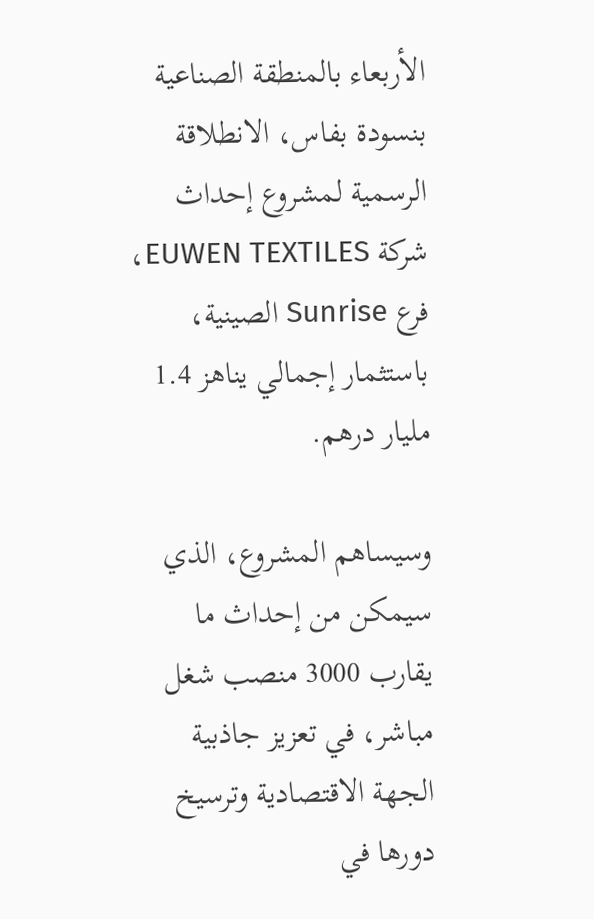الأربعاء بالمنطقة الصناعية بنسودة بفاس، الانطلاقة الرسمية لمشروع إحداث شركة EUWEN TEXTILES، فرع Sunrise الصينية، باستثمار إجمالي يناهز 1.4 مليار درهم.

وسيساهم المشروع، الذي سيمكن من إحداث ما يقارب 3000 منصب شغل مباشر، في تعزيز جاذبية الجهة الاقتصادية وترسيخ دورها في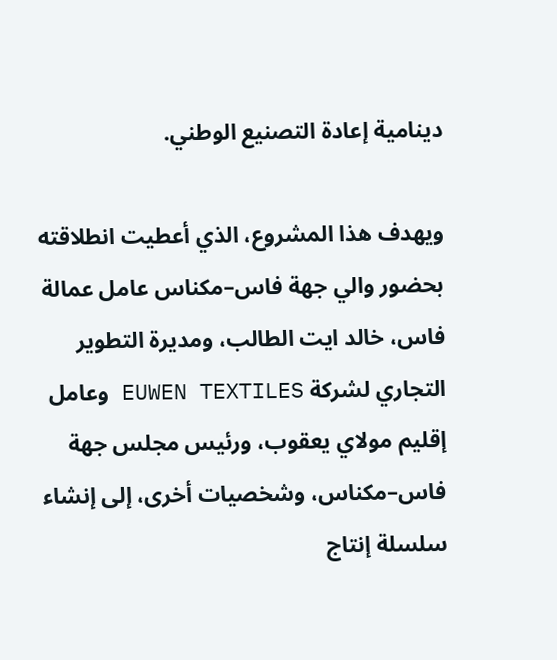دينامية إعادة التصنيع الوطني.

ويهدف هذا المشروع، الذي أعطيت انطلاقته بحضور والي جهة فاس–مكناس عامل عمالة فاس، خالد ايت الطالب، ومديرة التطوير التجاري لشركة EUWEN TEXTILES وعامل إقليم مولاي يعقوب، ورئيس مجلس جهة فاس–مكناس، وشخصيات أخرى، إلى إنشاء سلسلة إنتاج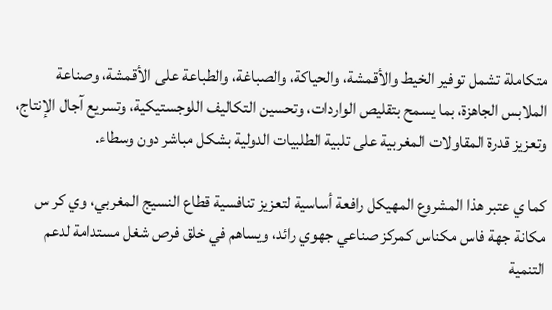متكاملة تشمل توفير الخيط والأقمشة، والحياكة، والصباغة، والطباعة على الأقمشة، وصناعة الملابس الجاهزة، بما يسمح بتقليص الواردات، وتحسين التكاليف اللوجستيكية، وتسريع آجال الإنتاج، وتعزيز قدرة المقاولات المغربية على تلبية الطلبيات الدولية بشكل مباشر دون وسطاء.

كما ي عتبر هذا المشروع المهيكل رافعة أساسية لتعزيز تنافسية قطاع النسيج المغربي، وي كر س مكانة جهة فاس مكناس كمركز صناعي جهوي رائد، ويساهم في خلق فرص شغل مستدامة لدعم التنمية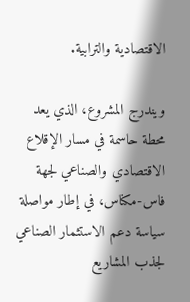الاقتصادية والترابية.

ويندرج المشروع، الذي يعد محطة حاسمة في مسار الإقلاع الاقتصادي والصناعي لجهة فاس-مكناس، في إطار مواصلة سياسة دعم الاستثمار الصناعي لجذب المشاريع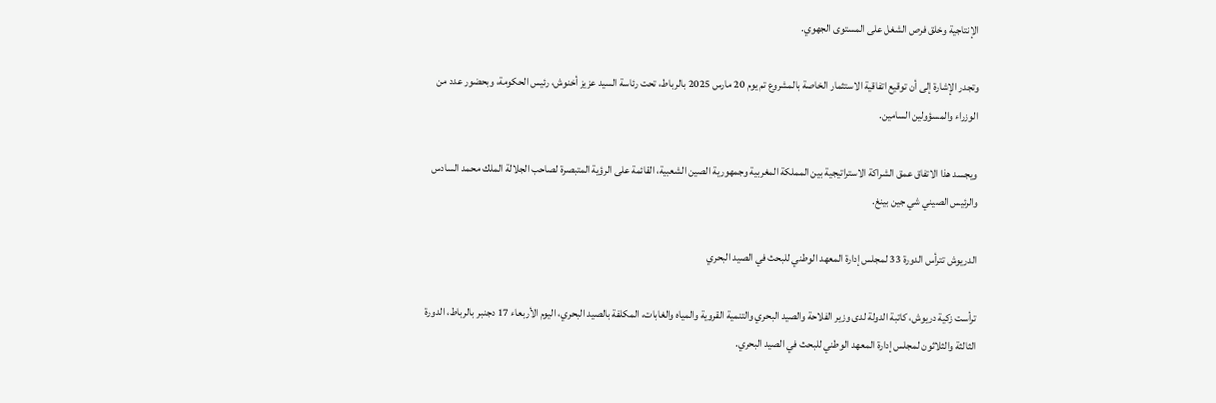الإنتاجية وخلق فرص الشغل على المستوى الجهوي.

وتجدر الإشارة إلى أن توقيع اتفاقية الاستثمار الخاصة بالمشروع تم يوم 20 مارس 2025 بالرباط، تحت رئاسة السيد عزيز أخنوش، رئيس الحكومة، وبحضور عدد من الوزراء والمسؤولين السامين.

ويجسد هذا الاتفاق عمق الشراكة الاستراتيجية بين المملكة المغربية وجمهورية الصين الشعبية، القائمة على الرؤية المتبصرة لصاحب الجلالة الملك محمد السادس والرئيس الصيني شي جين بينغ.

الدريوش تترأس الدورة 33 لمجلس إدارة المعهد الوطني للبحث في الصيد البحري

ترأست زكية دريوش، كاتبة الدولة لدى وزير الفلاحة والصيد البحري والتنمية القروية والمياه والغابات، المكلفة بالصيد البحري، اليوم الأربعاء 17 دجنبر بالرباط، الدورة الثالثة والثلاثون لمجلس إدارة المعهد الوطني للبحث في الصيد البحري.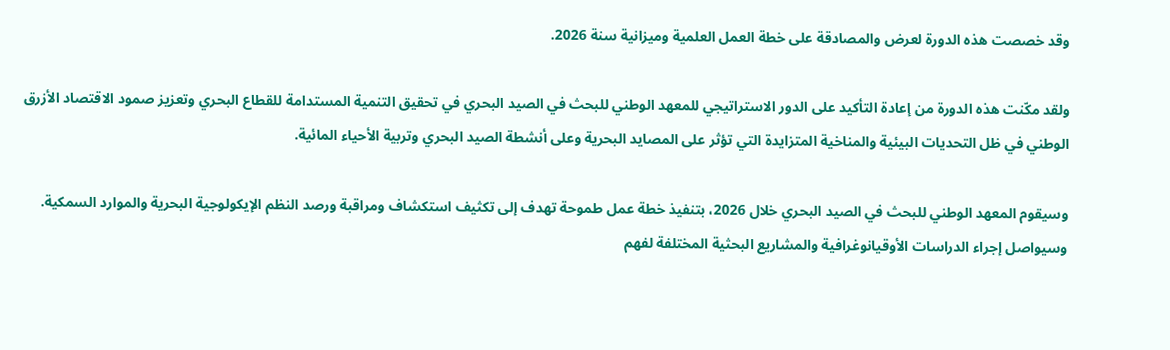وقد خصصت هذه الدورة لعرض والمصادقة على خطة العمل العلمية وميزانية سنة 2026.

ولقد مكّنت هذه الدورة من إعادة التأكيد على الدور الاستراتيجي للمعهد الوطني للبحث في الصيد البحري في تحقيق التنمية المستدامة للقطاع البحري وتعزيز صمود الاقتصاد الأزرق الوطني في ظل التحديات البيئية والمناخية المتزايدة التي تؤثر على المصايد البحرية وعلى أنشطة الصيد البحري وتربية الأحياء المائية.

وسيقوم المعهد الوطني للبحث في الصيد البحري خلال 2026، بتنفيذ خطة عمل طموحة تهدف إلى تكثيف استكشاف ومراقبة ورصد النظم الإيكولوجية البحرية والموارد السمكية. وسيواصل إجراء الدراسات الأوقيانوغرافية والمشاريع البحثية المختلفة لفهم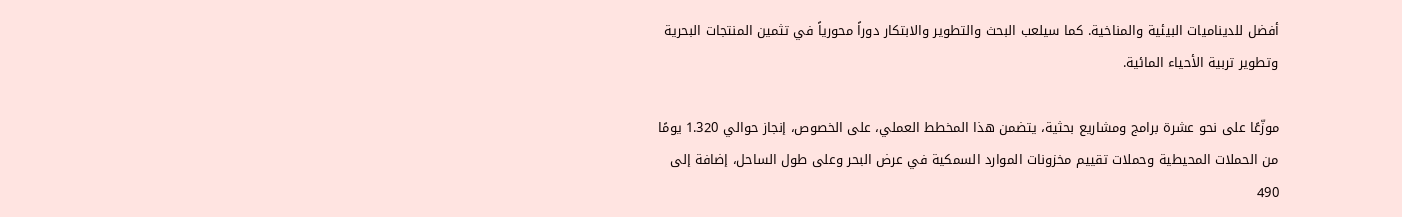أفضل للديناميات البيئية والمناخية. كما سيلعب البحث والتطوير والابتكار دوراً محورياً في تثمين المنتجات البحرية وتطوير تربية الأحياء المائية.

موزّعًا على نحو عشرة برامج ومشاريع بحثية، يتضمن هذا المخطط العملي، على الخصوص، إنجاز حوالي 1.320 يومًا من الحملات المحيطية وحملات تقييم مخزونات الموارد السمكية في عرض البحر وعلى طول الساحل، إضافة إلى 490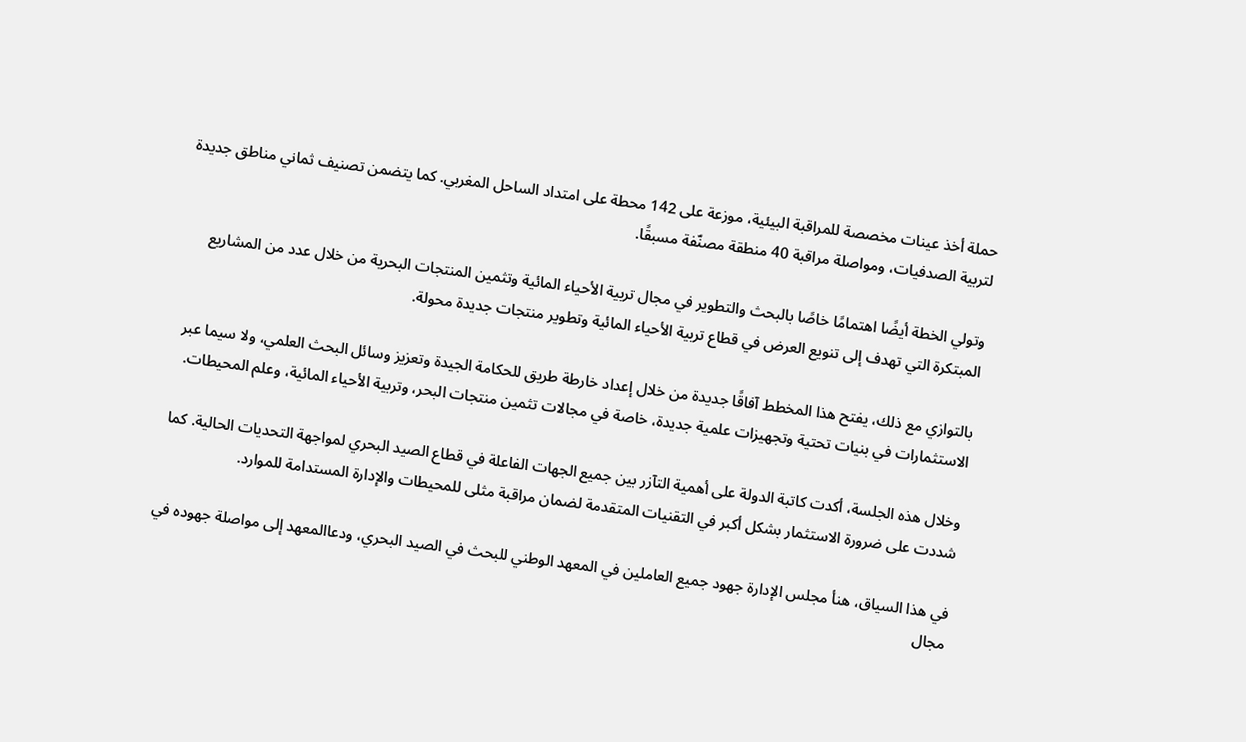حملة أخذ عينات مخصصة للمراقبة البيئية، موزعة على 142 محطة على امتداد الساحل المغربي. كما يتضمن تصنيف ثماني مناطق جديدة لتربية الصدفيات، ومواصلة مراقبة 40 منطقة مصنّفة مسبقًا.

وتولي الخطة أيضًا اهتمامًا خاصًا بالبحث والتطوير في مجال تربية الأحياء المائية وتثمين المنتجات البحرية من خلال عدد من المشاريع المبتكرة التي تهدف إلى تنويع العرض في قطاع تربية الأحياء المائية وتطوير منتجات جديدة محولة.

بالتوازي مع ذلك، يفتح هذا المخطط آفاقًا جديدة من خلال إعداد خارطة طريق للحكامة الجيدة وتعزيز وسائل البحث العلمي، ولا سيما عبر الاستثمارات في بنيات تحتية وتجهيزات علمية جديدة، خاصة في مجالات تثمين منتجات البحر، وتربية الأحياء المائية، وعلم المحيطات.

وخلال هذه الجلسة، أكدت كاتبة الدولة على أهمية التآزر بين جميع الجهات الفاعلة في قطاع الصيد البحري لمواجهة التحديات الحالية. كما شددت على ضرورة الاستثمار بشكل أكبر في التقنيات المتقدمة لضمان مراقبة مثلى للمحيطات والإدارة المستدامة للموارد.

في هذا السياق، هنأ مجلس الإدارة جهود جميع العاملين في المعهد الوطني للبحث في الصيد البحري، ودعاالمعهد إلى مواصلة جهوده في مجال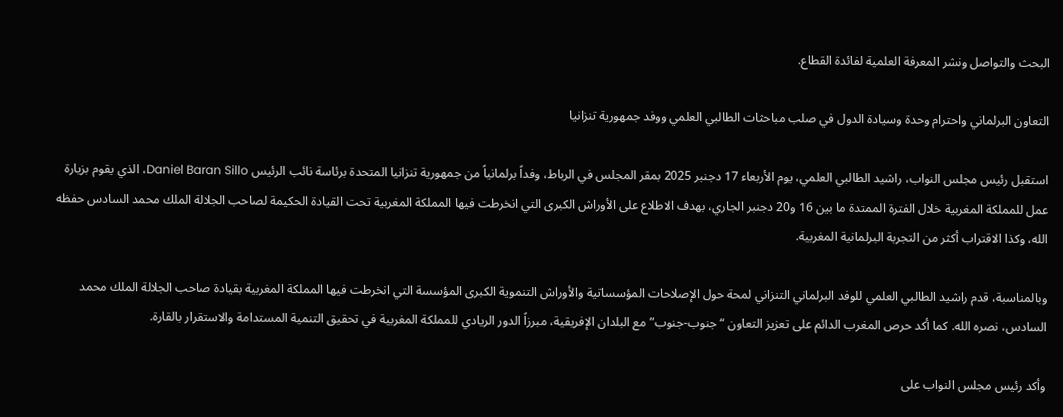البحث والتواصل ونشر المعرفة العلمية لفائدة القطاع.

التعاون البرلماني واحترام وحدة وسيادة الدول في صلب مباحثات الطالبي العلمي ووفد جمهورية تنزانيا

استقبل رئيس مجلس النواب، راشيد الطالبي العلمي، يوم الأربعاء 17 دجنبر 2025 بمقر المجلس في الرباط، وفداً برلمانياً من جمهورية تنزانيا المتحدة برئاسة نائب الرئيس Daniel Baran Sillo، الذي يقوم بزيارة عمل للمملكة المغربية خلال الفترة الممتدة ما بين 16 و20 دجنبر الجاري، بهدف الاطلاع على الأوراش الكبرى التي انخرطت فيها المملكة المغربية تحت القيادة الحكيمة لصاحب الجلالة الملك محمد السادس حفظه الله، وكذا الاقتراب أكثر من التجربة البرلمانية المغربية.

وبالمناسبة، قدم راشيد الطالبي العلمي للوفد البرلماني التنزاني لمحة حول الإصلاحات المؤسساتية والأوراش التنموية الكبرى المؤسسة التي انخرطت فيها المملكة المغربية بقيادة صاحب الجلالة الملك محمد السادس، نصره الله. كما أكد حرص المغرب الدائم على تعزيز التعاون “جنوب-جنوب” مع البلدان الإفريقية، مبرزاً الدور الريادي للمملكة المغربية في تحقيق التنمية المستدامة والاستقرار بالقارة.

وأكد رئيس مجلس النواب على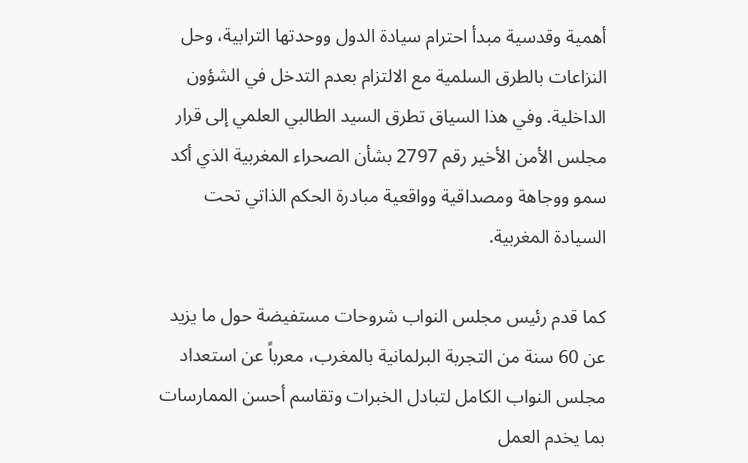أهمية وقدسية مبدأ احترام سيادة الدول ووحدتها الترابية، وحل النزاعات بالطرق السلمية مع الالتزام بعدم التدخل في الشؤون الداخلية. وفي هذا السياق تطرق السيد الطالبي العلمي إلى قرار مجلس الأمن الأخير رقم 2797 بشأن الصحراء المغربية الذي أكد سمو ووجاهة ومصداقية وواقعية مبادرة الحكم الذاتي تحت السيادة المغربية.

كما قدم رئيس مجلس النواب شروحات مستفيضة حول ما يزيد عن 60 سنة من التجربة البرلمانية بالمغرب، معرباً عن استعداد مجلس النواب الكامل لتبادل الخبرات وتقاسم أحسن الممارسات بما يخدم العمل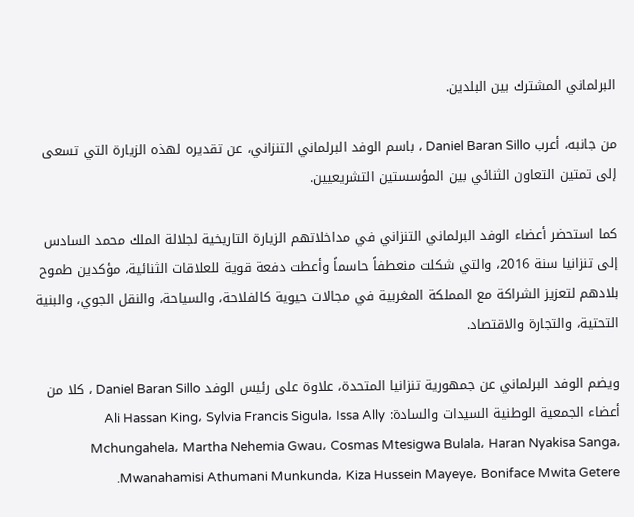البرلماني المشترك بين البلدين.

من جانبه، أعرب Daniel Baran Sillo ، باسم الوفد البرلماني التنزاني، عن تقديره لهذه الزيارة التي تسعى إلى تمتين التعاون الثنائي بين المؤسستين التشريعيين.

كما استحضر أعضاء الوفد البرلماني التنزاني في مداخلاتهم الزيارة التاريخية لجلالة الملك محمد السادس إلى تنزانيا سنة 2016، والتي شكلت منعطفاً حاسماً وأعطت دفعة قوية للعلاقات الثنائية، مؤكدين طموح بلادهم لتعزيز الشراكة مع المملكة المغربية في مجالات حيوية كالفلاحة، والسياحة، والنقل الجوي، والبنية التحتية، والتجارة والاقتصاد.

ويضم الوفد البرلماني عن جمهورية تنزانيا المتحدة، علاوة على رئيس الوفد Daniel Baran Sillo ، كلا من أعضاء الجمعية الوطنية السيدات والسادة: Ali Hassan King، Sylvia Francis Sigula، Issa Ally Mchungahela، Martha Nehemia Gwau، Cosmas Mtesigwa Bulala، Haran Nyakisa Sanga، Mwanahamisi Athumani Munkunda، Kiza Hussein Mayeye، Boniface Mwita Getere.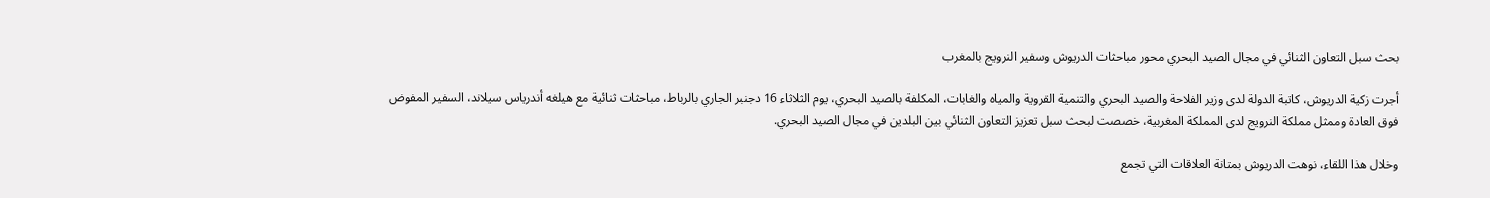بحث سبل التعاون الثنائي في مجال الصيد البحري محور مباحثات الدريوش وسفير النرويج بالمغرب

أجرت زكية الدريوش، كاتبة الدولة لدى وزير الفلاحة والصيد البحري والتنمية القروية والمياه والغابات، المكلفة بالصيد البحري، يوم الثلاثاء 16 دجنبر الجاري بالرباط، مباحثات ثنائية مع هيلغه أندرياس سيلاند، السفير المفوض فوق العادة وممثل مملكة النرويج لدى المملكة المغربية، خصصت لبحث سبل تعزيز التعاون الثنائي بين البلدين في مجال الصيد البحري.

وخلال هذا اللقاء، نوهت الدريوش بمتانة العلاقات التي تجمع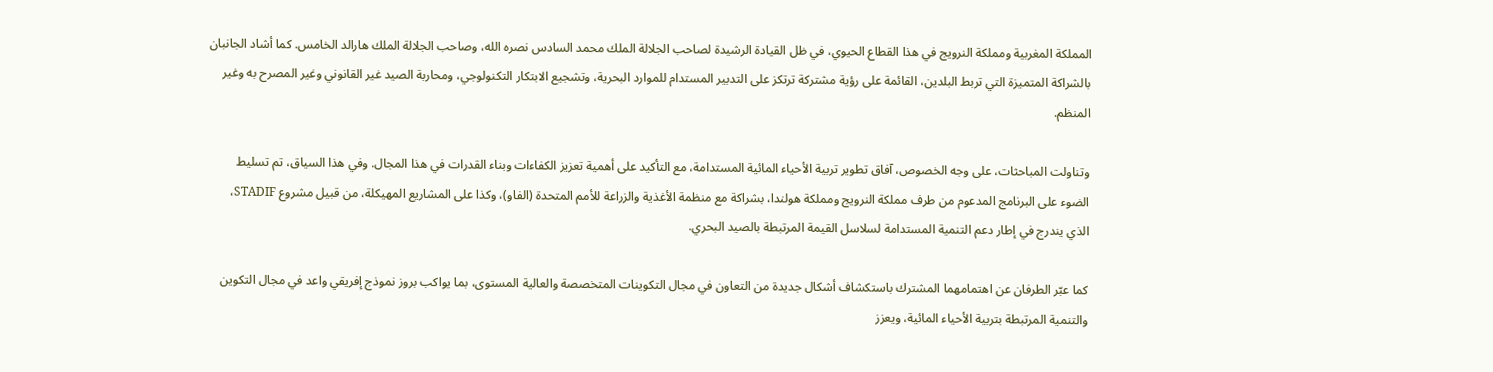المملكة المغربية ومملكة النرويج في هذا القطاع الحيوي، في ظل القيادة الرشيدة لصاحب الجلالة الملك محمد السادس نصره الله، وصاحب الجلالة الملك هارالد الخامس. كما أشاد الجانبان بالشراكة المتميزة التي تربط البلدين، القائمة على رؤية مشتركة ترتكز على التدبير المستدام للموارد البحرية، وتشجيع الابتكار التكنولوجي، ومحاربة الصيد غير القانوني وغير المصرح به وغير المنظم.

وتناولت المباحثات، على وجه الخصوص، آفاق تطوير تربية الأحياء المائية المستدامة، مع التأكيد على أهمية تعزيز الكفاءات وبناء القدرات في هذا المجال. وفي هذا السياق، تم تسليط الضوء على البرنامج المدعوم من طرف مملكة النرويج ومملكة هولندا، بشراكة مع منظمة الأغذية والزراعة للأمم المتحدة (الفاو)، وكذا على المشاريع المهيكلة، من قبيل مشروع STADIF، الذي يندرج في إطار دعم التنمية المستدامة لسلاسل القيمة المرتبطة بالصيد البحري.

كما عبّر الطرفان عن اهتمامهما المشترك باستكشاف أشكال جديدة من التعاون في مجال التكوينات المتخصصة والعالية المستوى، بما يواكب بروز نموذج إفريقي واعد في مجال التكوين والتنمية المرتبطة بتربية الأحياء المائية، ويعزز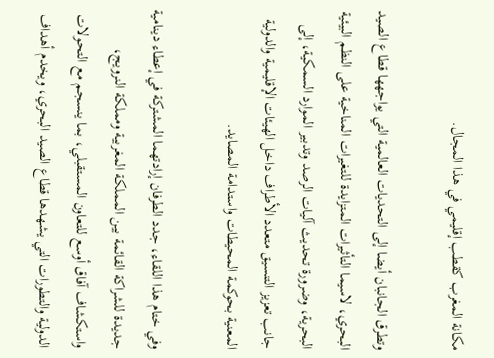مكانة المغرب كقطب إقليمي في هذا المجال.

وتطرق الجانبان أيضا إلى التحديات العالمية التي يواجهها قطاع الصيد البحري، لاسيما التأثيرات المتزايدة للتغيرات المناخية على النظم البيئية البحرية، وضرورة تحديث آليات الرصد وتدبير الموارد السمكية، إلى جانب تعزيز التنسيق متعدد الأطراف داخل الهيئات الإقليمية والدولية المعنية بحوكمة المحيطات واستدامة المصايد.

وفي ختام هذا اللقاء، جدد الطرفان إرادتهما المشتركة في إعطاء دينامية جديدة للشراكة القائمة بين المملكة المغربية ومملكة النرويج، واستكشاف آفاق أوسع للتعاون المستقبلي، بما ينسجم مع التحولات الدولية والتطورات التي يشهدها قطاع الصيد البحري، ويخدم أهداف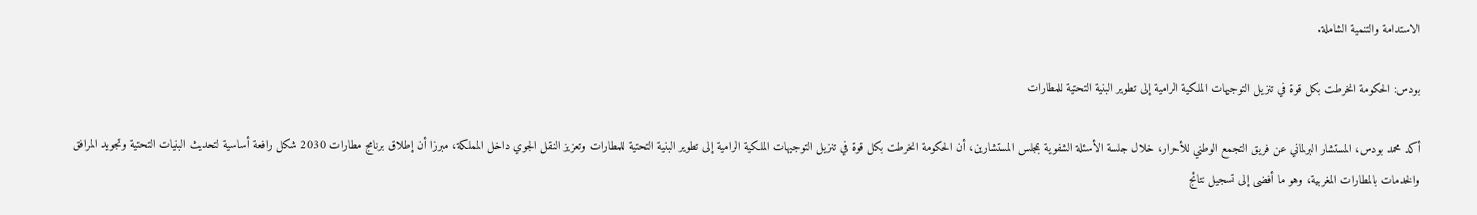الاستدامة والتنمية الشاملة.

بودس: الحكومة انخرطت بكل قوة في تنزيل التوجيهات الملكية الرامية إلى تطوير البنية التحتية للمطارات

أكد محمد بودس، المستشار البرلماني عن فريق التجمع الوطني للأحرار، خلال جلسة الأسئلة الشفوية بمجلس المستشارين، أن الحكومة انخرطت بكل قوة في تنزيل التوجيهات الملكية الرامية إلى تطوير البنية التحتية للمطارات وتعزيز النقل الجوي داخل المملكة، مبرزا أن إطلاق برنامج مطارات 2030 شكل رافعة أساسية لتحديث البنيات التحتية وتجويد المرافق والخدمات بالمطارات المغربية، وهو ما أفضى إلى تسجيل نتائج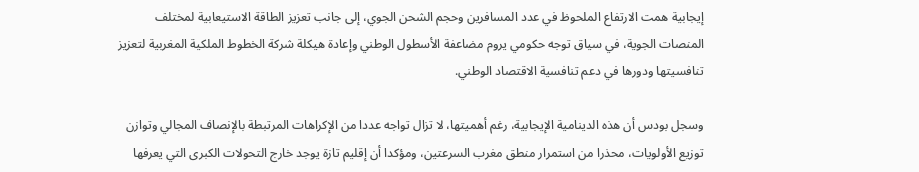إيجابية همت الارتفاع الملحوظ في عدد المسافرين وحجم الشحن الجوي، إلى جانب تعزيز الطاقة الاستيعابية لمختلف المنصات الجوية، في سياق توجه حكومي يروم مضاعفة الأسطول الوطني وإعادة هيكلة شركة الخطوط الملكية المغربية لتعزيز تنافسيتها ودورها في دعم تنافسية الاقتصاد الوطني.

وسجل بودس أن هذه الدينامية الإيجابية، رغم أهميتها، لا تزال تواجه عددا من الإكراهات المرتبطة بالإنصاف المجالي وتوازن توزيع الأولويات، محذرا من استمرار منطق مغرب السرعتين، ومؤكدا أن إقليم تازة يوجد خارج التحولات الكبرى التي يعرفها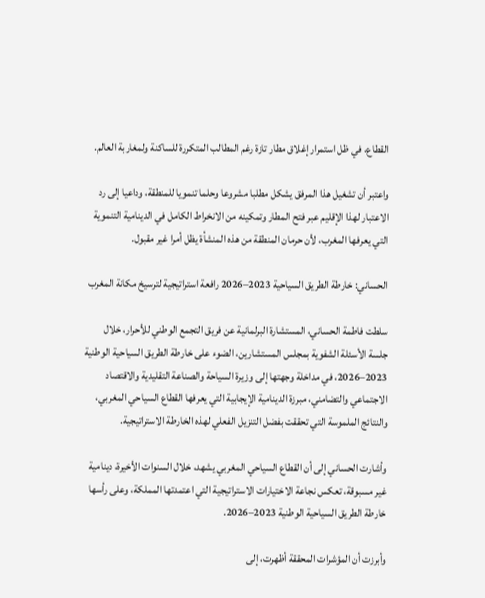القطاع، في ظل استمرار إغلاق مطار تازة رغم المطالب المتكررة للساكنة ولمغاربة العالم.

واعتبر أن تشغيل هذا المرفق يشكل مطلبا مشروعا وحلما تنمويا للمنطقة، وداعيا إلى رد الاعتبار لهذا الإقليم عبر فتح المطار وتمكينه من الانخراط الكامل في الدينامية التنموية التي يعرفها المغرب، لأن حرمان المنطقة من هذه المنشأة يظل أمرا غير مقبول.

الحساني: خارطة الطريق السياحية 2023–2026 رافعة استراتيجية لترسيخ مكانة المغرب

سلطت فاطمة الحساني، المستشارة البرلمانية عن فريق التجمع الوطني للأحرار، خلال جلسة الأسئلة الشفوية بمجلس المستشارين، الضوء على خارطة الطريق السياحية الوطنية 2023–2026، في مداخلة وجهتها إلى وزيرة السياحة والصناعة التقليدية والاقتصاد الاجتماعي والتضامني، مبرزة الدينامية الإيجابية التي يعرفها القطاع السياحي المغربي، والنتائج الملموسة التي تحققت بفضل التنزيل الفعلي لهذه الخارطة الاستراتيجية.

وأشارت الحساني إلى أن القطاع السياحي المغربي يشهد، خلال السنوات الأخيرة، دينامية غير مسبوقة، تعكس نجاعة الاختيارات الاستراتيجية التي اعتمدتها المملكة، وعلى رأسها خارطة الطريق السياحية الوطنية 2023–2026.

وأبرزت أن المؤشرات المحققة أظهرت، إلى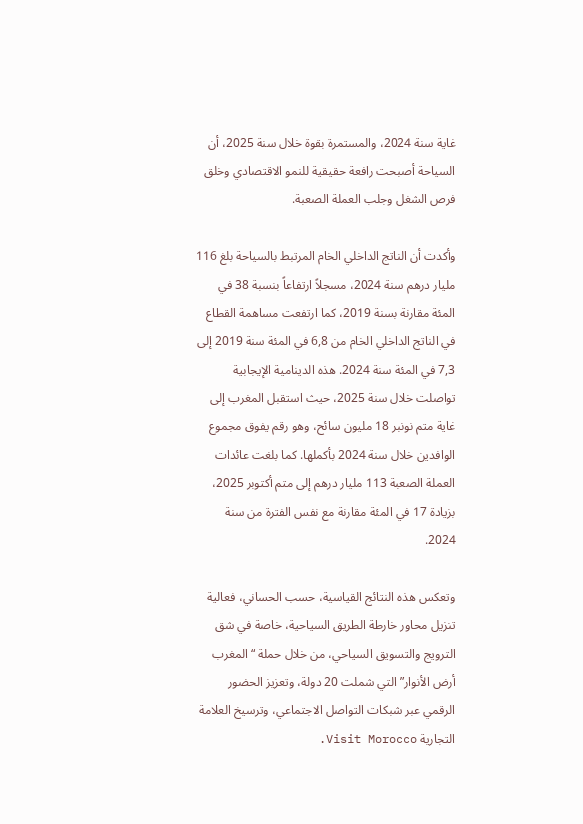غاية سنة 2024، والمستمرة بقوة خلال سنة 2025، أن السياحة أصبحت رافعة حقيقية للنمو الاقتصادي وخلق فرص الشغل وجلب العملة الصعبة.

وأكدت أن الناتج الداخلي الخام المرتبط بالسياحة بلغ 116 مليار درهم سنة 2024، مسجلاً ارتفاعاً بنسبة 38 في المئة مقارنة بسنة 2019، كما ارتفعت مساهمة القطاع في الناتج الداخلي الخام من 6,8 في المئة سنة 2019 إلى 7,3 في المئة سنة 2024. هذه الدينامية الإيجابية تواصلت خلال سنة 2025، حيث استقبل المغرب إلى غاية متم نونبر 18 مليون سائح، وهو رقم يفوق مجموع الوافدين خلال سنة 2024 بأكملها. كما بلغت عائدات العملة الصعبة 113 مليار درهم إلى متم أكتوبر 2025، بزيادة 17 في المئة مقارنة مع نفس الفترة من سنة 2024.

وتعكس هذه النتائج القياسية، حسب الحساني، فعالية تنزيل محاور خارطة الطريق السياحية، خاصة في شق الترويج والتسويق السياحي، من خلال حملة “المغرب أرض الأنوار” التي شملت 20 دولة، وتعزيز الحضور الرقمي عبر شبكات التواصل الاجتماعي، وترسيخ العلامة التجارية Visit Morocco.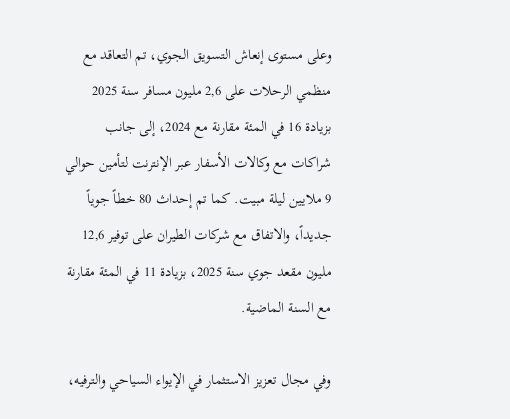وعلى مستوى إنعاش التسويق الجوي، تم التعاقد مع منظمي الرحلات على 2,6 مليون مسافر سنة 2025 بزيادة 16 في المئة مقارنة مع 2024، إلى جانب شراكات مع وكالات الأسفار عبر الإنترنت لتأمين حوالي 9 ملايين ليلة مبيت. كما تم إحداث 80 خطاً جوياً جديداً، والاتفاق مع شركات الطيران على توفير 12,6 مليون مقعد جوي سنة 2025، بزيادة 11 في المئة مقارنة مع السنة الماضية.

وفي مجال تعزيز الاستثمار في الإيواء السياحي والترفيه،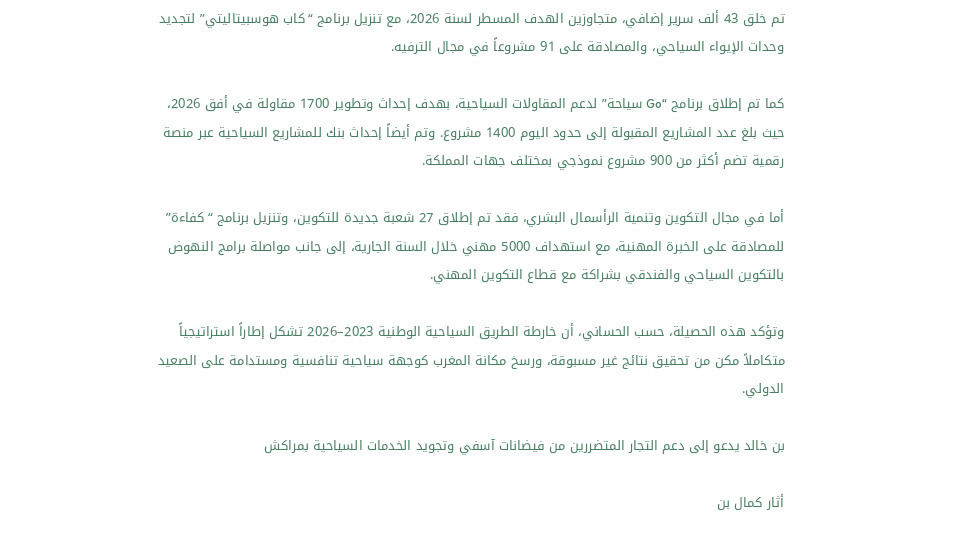تم خلق 43 ألف سرير إضافي، متجاوزين الهدف المسطر لسنة 2026، مع تنزيل برنامج “كاب هوسبيتاليتي” لتجديد وحدات الإيواء السياحي، والمصادقة على 91 مشروعاً في مجال الترفيه.

كما تم إطلاق برنامج “Go سياحة” لدعم المقاولات السياحية، بهدف إحداث وتطوير 1700 مقاولة في أفق 2026، حيث بلغ عدد المشاريع المقبولة إلى حدود اليوم 1400 مشروع. وتم أيضاً إحداث بنك للمشاريع السياحية عبر منصة رقمية تضم أكثر من 900 مشروع نموذجي بمختلف جهات المملكة.

أما في مجال التكوين وتنمية الرأسمال البشري، فقد تم إطلاق 27 شعبة جديدة للتكوين، وتنزيل برنامج “كفاءة” للمصادقة على الخبرة المهنية، مع استهداف 5000 مهني خلال السنة الجارية، إلى جانب مواصلة برامج النهوض بالتكوين السياحي والفندقي بشراكة مع قطاع التكوين المهني.

وتؤكد هذه الحصيلة، حسب الحساني، أن خارطة الطريق السياحية الوطنية 2023–2026 تشكل إطاراً استراتيجياً متكاملاً مكن من تحقيق نتائج غير مسبوقة، ورسخ مكانة المغرب كوجهة سياحية تنافسية ومستدامة على الصعيد الدولي.

بن خالد يدعو إلى دعم التجار المتضررين من فيضانات آسفي وتجويد الخدمات السياحية بمراكش

أثار كمال بن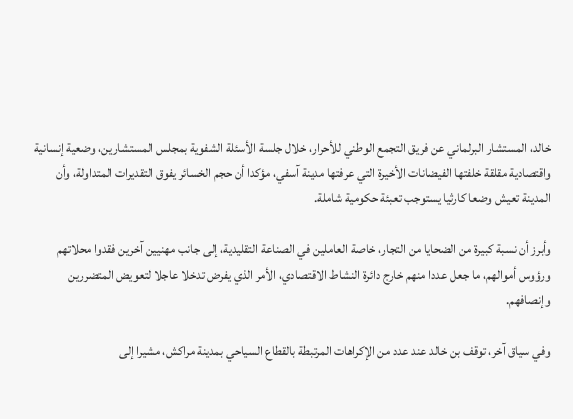خالد، المستشار البرلماني عن فريق التجمع الوطني للأحرار، خلال جلسة الأسئلة الشفوية بمجلس المستشارين، وضعية إنسانية واقتصادية مقلقة خلفتها الفيضانات الأخيرة التي عرفتها مدينة آسفي، مؤكدا أن حجم الخسائر يفوق التقديرات المتداولة، وأن المدينة تعيش وضعا كارثيا يستوجب تعبئة حكومية شاملة.

وأبرز أن نسبة كبيرة من الضحايا من التجار، خاصة العاملين في الصناعة التقليدية، إلى جانب مهنيين آخرين فقدوا محلاتهم ورؤوس أموالهم، ما جعل عددا منهم خارج دائرة النشاط الاقتصادي، الأمر الذي يفرض تدخلا عاجلا لتعويض المتضررين وإنصافهم.

وفي سياق آخر، توقف بن خالد عند عدد من الإكراهات المرتبطة بالقطاع السياحي بمدينة مراكش، مشيرا إلى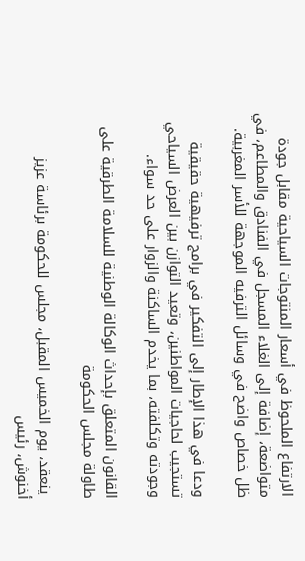الارتفاع الملحوظ في أسعار المنتوجات السياحية مقابل جودة متواضعة، إضافة إلى الغلاء المسجل في الفنادق والمطاعم، في ظل خصاص واضح في وسائل الترفيه الموجهة للأسر المغربية.

ودعا في هذا الإطار إلى التفكير في برامج ترفيهية حقيقية تستجيب لحاجيات المواطنين، وتعيد التوازن بين العرض السياحي وجودته وتكلفته، بما يخدم الساكنة والزوار على حد سواء.

القانون المتعلق بإحداث الوكالة الوطنية للسلامة الطرقية على طاولة مجلس الحكومة

 ينعقد، يوم الخميس المقبل، مجلس للحكومة برئاسة عزيز أخنوش، رئيس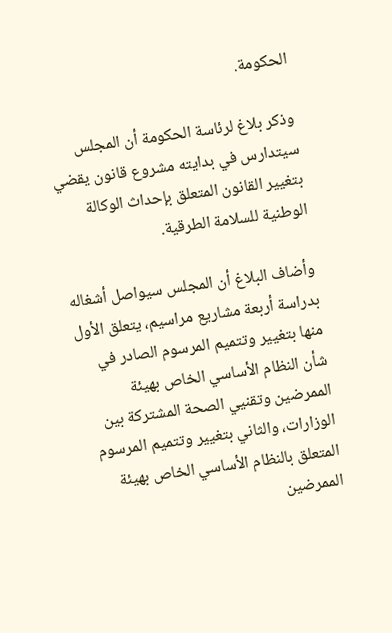الحكومة.

وذكر بلاغ لرئاسة الحكومة أن المجلس سيتدارس في بدايته مشروع قانون يقضي بتغيير القانون المتعلق بإحداث الوكالة الوطنية للسلامة الطرقية.

وأضاف البلاغ أن المجلس سيواصل أشغاله بدراسة أربعة مشاريع مراسيم، يتعلق الأول منها بتغيير وتتميم المرسوم الصادر في شأن النظام الأساسي الخاص بهيئة الممرضين وتقنيي الصحة المشتركة بين الوزارات، والثاني بتغيير وتتميم المرسوم المتعلق بالنظام الأساسي الخاص بهيئة الممرضين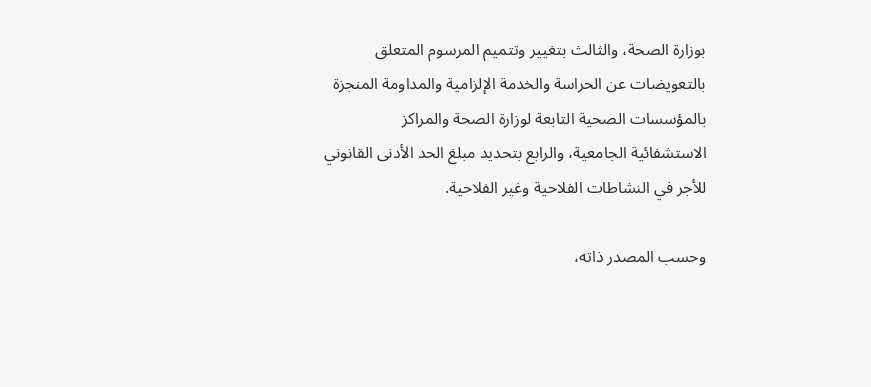بوزارة الصحة، والثالث بتغيير وتتميم المرسوم المتعلق بالتعويضات عن الحراسة والخدمة الإلزامية والمداومة المنجزة بالمؤسسات الصحية التابعة لوزارة الصحة والمراكز الاستشفائية الجامعية، والرابع بتحديد مبلغ الحد الأدنى القانوني للأجر في النشاطات الفلاحية وغير الفلاحية.

وحسب المصدر ذاته،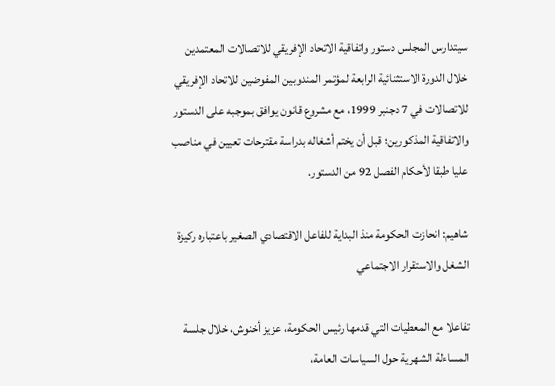سيتدارس المجلس دستور واتفاقية الاتحاد الإفريقي للاتصالات المعتمدين خلال الدورة الاستثنائية الرابعة لمؤتمر المندوبين المفوضين للاتحاد الإفريقي للاتصالات في 7 دجنبر 1999، مع مشروع قانون يوافق بموجبه على الدستور والاتفاقية المذكورين؛ قبل أن يختم أشغاله بدراسة مقترحات تعيين في مناصب عليا طبقا لأحكام الفصل 92 من الدستور.

شاهيم: انحازت الحكومة منذ البداية للفاعل الاقتصادي الصغير باعتباره ركيزة الشغل والاستقرار الاجتماعي

تفاعلا مع المعطيات التي قدمها رئيس الحكومة، عزيز أخنوش، خلال جلسة المساءلة الشهرية حول السياسات العامة،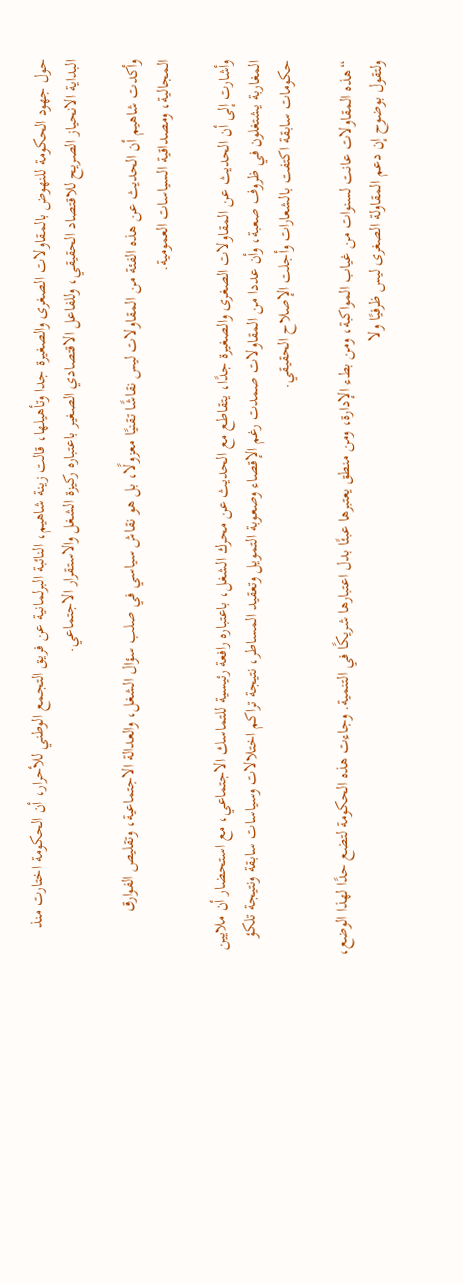حول جهود الحكومة للنهوض بالمقاولات الصغرى والصغيرة جدا وتأهيلها، قالت زينة شاهيم، النائبة البرلمانية عن فريق التجمع الوطني للأحرار، أن الحكومة اختارت منذ البداية الانحياز الصريح للاقتصاد الحقيقي، وللفاعل الاقتصادي الصغير باعتباره ركيزة الشغل والاستقرار الاجتماعي.

وأكدت شاهيم أن الحديث عن هذه الفئة من المقاولات ليس نقاشًا تقنيًا معزولًا، بل هو نقاش سياسي في صلب سؤال الشغل، والعدالة الاجتماعية، وتقليص الفوارق المجالية، ومصداقية السياسات العمومية.

وأشارت إلى أن الحديث عن المقاولات الصغرى والصغيرة جدًا، يتقاطع مع الحديث عن محرك الشغل، باعتباره رافعة رئيسية للتماسك الاجتماعي، مع استحضار أن ملايين المغاربة يشتغلون في ظروف صعبة، وأن عددا من المقاولات صمدت رغم الإقصاء وصعوبة التمويل وتعقيد المساطر، نتيجة تراكم اختلالات وسياسات سابقة ونتيجة تلكؤ حكومات سابقة اكتفت بالشعارات وأجلت الإصلاح الحقيقي.

“هذه المقاولات عانت لسنوات من غياب المواكبة، ومن بطء الإدارة، ومن منطق يعتبرها عبئًا بدل اعتبارها شريكًا في التنمية. وجاءت هذه الحكومة لتضع حدًا لهذا الوضع، ولتقول بوضوح إن دعم المقاولة الصغرى ليس ظرفيًا ولا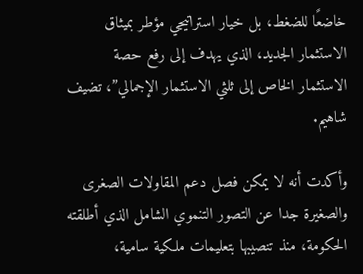خاضعًا للضغط، بل خيار استراتيجي مؤطر بميثاق الاستثمار الجديد، الذي يهدف إلى رفع حصة الاستثمار الخاص إلى ثلثي الاستثمار الإجمالي”، تضيف شاهيم.

وأكدت أنه لا يمكن فصل دعم المقاولات الصغرى والصغيرة جدا عن التصور التنموي الشامل الذي أطلقته الحكومة، منذ تنصيبها بتعليمات ملكية سامية،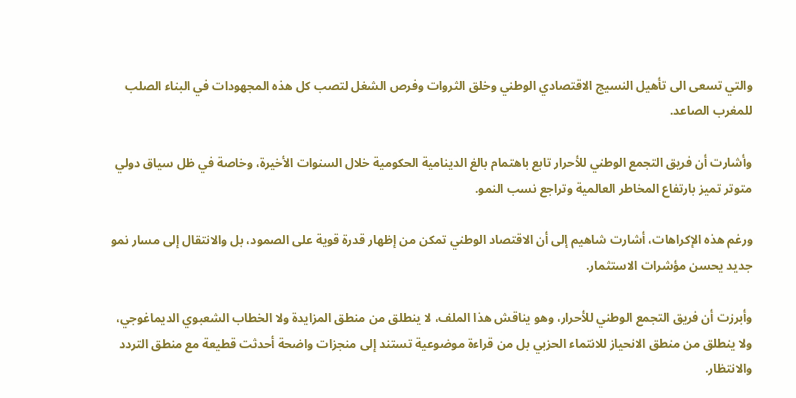والتي تسعى الى تأهيل النسيج الاقتصادي الوطني وخلق الثروات وفرص الشغل لتصب كل هذه المجهودات في البناء الصلب للمغرب الصاعد.

وأشارت أن فريق التجمع الوطني للأحرار تابع باهتمام بالغ الدينامية الحكومية خلال السنوات الأخيرة، وخاصة في ظل سياق دولي متوتر تميز بارتفاع المخاطر العالمية وتراجع نسب النمو.

ورغم هذه الإكراهات، أشارت شاهيم إلى أن الاقتصاد الوطني تمكن من إظهار قدرة قوية على الصمود، بل والانتقال إلى مسار نمو جديد يحسن مؤشرات الاستثمار.

وأبرزت أن فريق التجمع الوطني للأحرار، وهو يناقش هذا الملف، لا ينطلق من منطق المزايدة ولا الخطاب الشعبوي الديماغوجي، ولا ينطلق من منطق الانحياز للانتماء الحزبي بل من قراءة موضوعية تستند إلى منجزات واضحة أحدثت قطيعة مع منطق التردد والانتظار.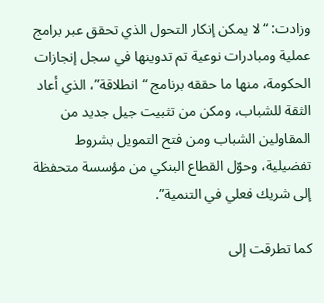وزادت: “لا يمكن إنكار التحول الذي تحقق عبر برامج عملية ومبادرات نوعية تم تدوينها في سجل إنجازات الحكومة، منها ما حققه برنامج “انطلاقة”، الذي أعاد الثقة للشباب، ومكن من تثبيت جيل جديد من المقاولين الشباب ومن فتح التمويل بشروط تفضيلية، وحوّل القطاع البنكي من مؤسسة متحفظة إلى شريك فعلي في التنمية”.

كما تطرقت إلى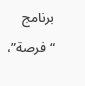برنامج “فرصة”،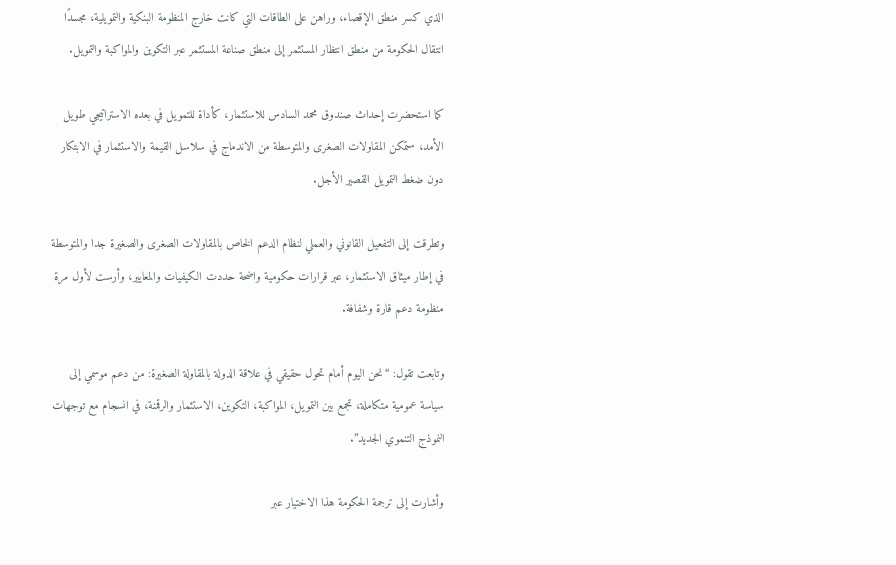الذي كسر منطق الإقصاء، وراهن على الطاقات التي كانت خارج المنظومة البنكية والتمويلية، مجسدًا انتقال الحكومة من منطق انتظار المستثمر إلى منطق صناعة المستثمر عبر التكوين والمواكبة والتمويل.

كما استحضرت إحداث صندوق محمد السادس للاستثمار، كأداة للتمويل في بعده الاستراتيجي طويل الأمد، ستمكن المقاولات الصغرى والمتوسطة من الاندماج في سلاسل القيمة والاستثمار في الابتكار دون ضغط التمويل القصير الأجل.

وتطرقت إلى التفعيل القانوني والعملي لنظام الدعم الخاص بالمقاولات الصغرى والصغيرة جدا والمتوسطة في إطار ميثاق الاستثمار، عبر قرارات حكومية واضحة حددت الكيفيات والمعايير، وأرست لأول مرة منظومة دعم قارة وشفافة.

وتابعت تقول: “نحن اليوم أمام تحول حقيقي في علاقة الدولة بالمقاولة الصغيرة: من دعم موسمي إلى سياسة عمومية متكاملة، تجمع بين التمويل، المواكبة، التكوين، الاستثمار والرقمنة، في انسجام مع توجهات النموذج التنموي الجديد”.

وأشارت إلى ترجمة الحكومة هذا الاختيار عبر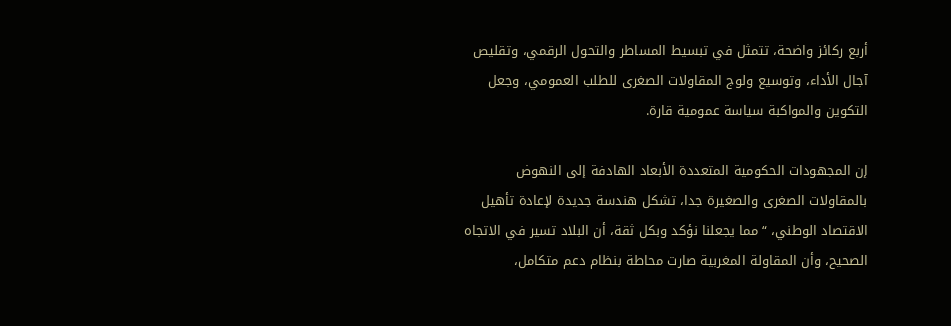أربع ركائز واضحة، تتمثل في تبسيط المساطر والتحول الرقمي، وتقليص آجال الأداء، وتوسيع ولوج المقاولات الصغرى للطلب العمومي، وجعل التكوين والمواكبة سياسة عمومية قارة.

إن المجهودات الحكومية المتعددة الأبعاد الهادفة إلى النهوض بالمقاولات الصغرى والصغيرة جدا، تشكل هندسة جديدة لإعادة تأهيل الاقتصاد الوطني، “مما يجعلنا نؤكد وبكل ثقة، أن البلاد تسير في الاتجاه الصحيح، وأن المقاولة المغربية صارت محاطة بنظام دعم متكامل،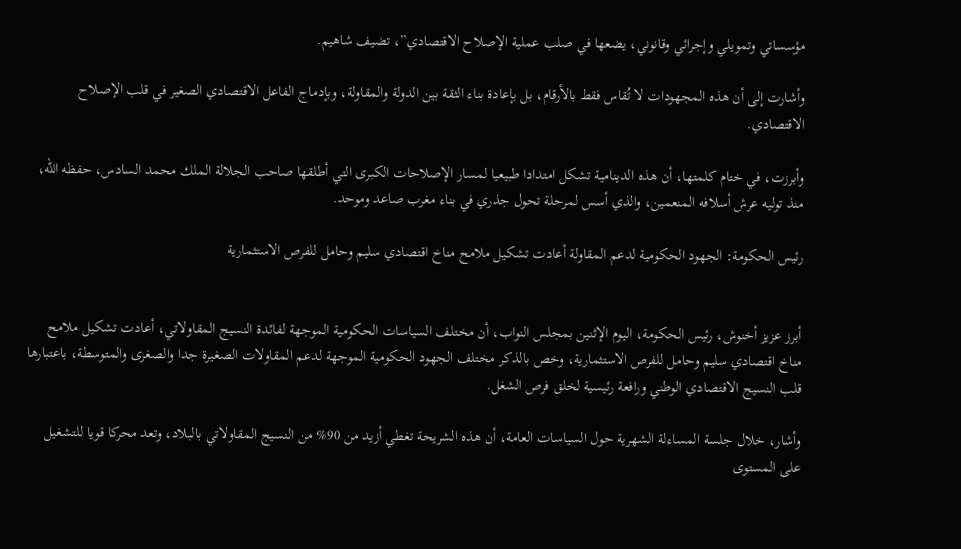مؤسساتي وتمويلي وإجرائي وقانوني، يضعها في صلب عملية الإصلاح الاقتصادي”، تضيف شاهيم.

وأشارت إلى أن هذه المجهودات لا تُقاس فقط بالأرقام، بل بإعادة بناء الثقة بين الدولة والمقاولة، وبإدماج الفاعل الاقتصادي الصغير في قلب الإصلاح الاقتصادي.

وأبرزت، في ختام كلمتها، أن هذه الدينامية تشكل امتدادا طبيعيا لمسار الإصلاحات الكبرى التي أطلقها صاحب الجلالة الملك محمد السادس، حفظه الله، منذ توليه عرش أسلافه المنعمين، والذي أسس لمرحلة تحول جذري في بناء مغرب صاعد وموحد.

رئيس الحكومة: الجهود الحكومية لدعم المقاولة أعادت تشكيل ملامح مناخ اقتصادي سليم وحامل للفرص الاستثمارية


أبرز عزيز أخنوش، رئيس الحكومة، اليوم الإثنين بمجلس النواب، أن مختلف السياسات الحكومية الموجهة لفائدة النسيج المقاولاتي، أعادت تشكيل ملامح مناخ اقتصادي سليم وحامل للفرص الاستثمارية، وخص بالذكر مختلف الجهود الحكومية الموجهة لدعم المقاولات الصغيرة جدا والصغرى والمتوسطة، باعتبارها قلب النسيج الاقتصادي الوطني ورافعة رئيسية لخلق فرص الشغل.

وأشار، خلال جلسة المساءلة الشهرية حول السياسات العامة، أن هذه الشريحة تغطي أزيد من 90% من النسيج المقاولاتي بالبلاد، وتعد محركا قويا للتشغيل على المستوى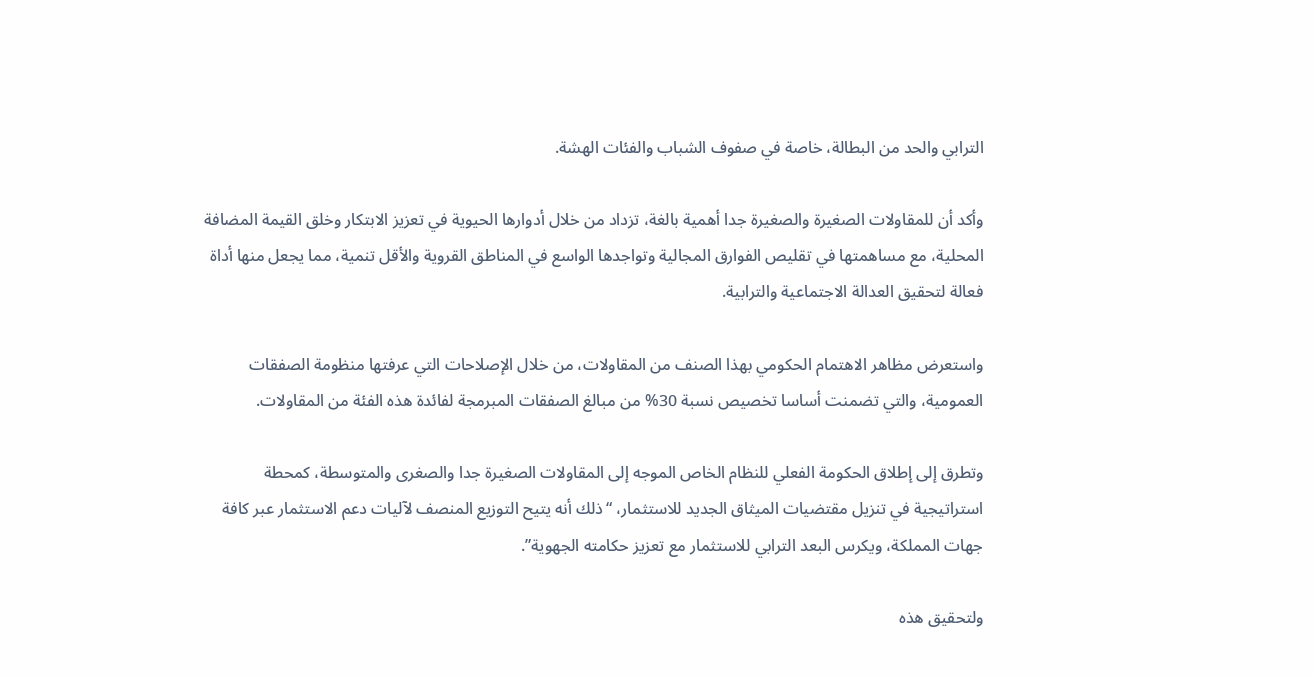الترابي والحد من البطالة، خاصة في صفوف الشباب والفئات الهشة.

وأكد أن للمقاولات الصغيرة والصغيرة جدا أهمية بالغة، تزداد من خلال أدوارها الحيوية في تعزيز الابتكار وخلق القيمة المضافة المحلية، مع مساهمتها في تقليص الفوارق المجالية وتواجدها الواسع في المناطق القروية والأقل تنمية، مما يجعل منها أداة فعالة لتحقيق العدالة الاجتماعية والترابية.

واستعرض مظاهر الاهتمام الحكومي بهذا الصنف من المقاولات، من خلال الإصلاحات التي عرفتها منظومة الصفقات العمومية، والتي تضمنت أساسا تخصيص نسبة 30% من مبالغ الصفقات المبرمجة لفائدة هذه الفئة من المقاولات.

وتطرق إلى إطلاق الحكومة الفعلي للنظام الخاص الموجه إلى المقاولات الصغيرة جدا والصغرى والمتوسطة، كمحطة استراتيجية في تنزيل مقتضيات الميثاق الجديد للاستثمار، “ذلك أنه يتيح التوزيع المنصف لآليات دعم الاستثمار عبر كافة جهات المملكة، ويكرس البعد الترابي للاستثمار مع تعزيز حكامته الجهوية”.

ولتحقيق هذه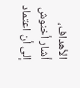الأهداف، أشار أخنوش إلى أن اعتماد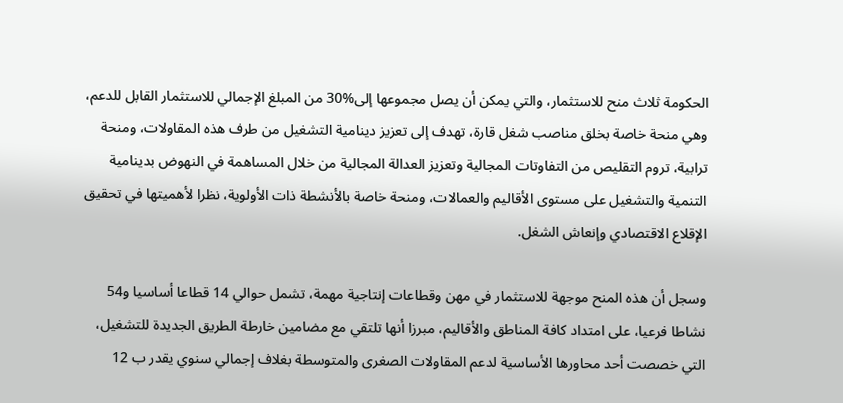الحكومة ثلاث منح للاستثمار، والتي يمكن أن يصل مجموعها إلى%30 من المبلغ الإجمالي للاستثمار القابل للدعم، وهي منحة خاصة بخلق مناصب شغل قارة، تهدف إلى تعزيز دينامية التشغيل من طرف هذه المقاولات، ومنحة ترابية، تروم التقليص من التفاوتات المجالية وتعزيز العدالة المجالية من خلال المساهمة في النهوض بدينامية التنمية والتشغيل على مستوى الأقاليم والعمالات، ومنحة خاصة بالأنشطة ذات الأولوية، نظرا لأهميتها في تحقيق الإقلاع الاقتصادي وإنعاش الشغل.

وسجل أن هذه المنح موجهة للاستثمار في مهن وقطاعات إنتاجية مهمة، تشمل حوالي 14 قطاعا أساسيا و54 نشاطا فرعيا، على امتداد كافة المناطق والأقاليم، مبرزا أنها تلتقي مع مضامين خارطة الطريق الجديدة للتشغيل، التي خصصت أحد محاورها الأساسية لدعم المقاولات الصغرى والمتوسطة بغلاف إجمالي سنوي يقدر ب 12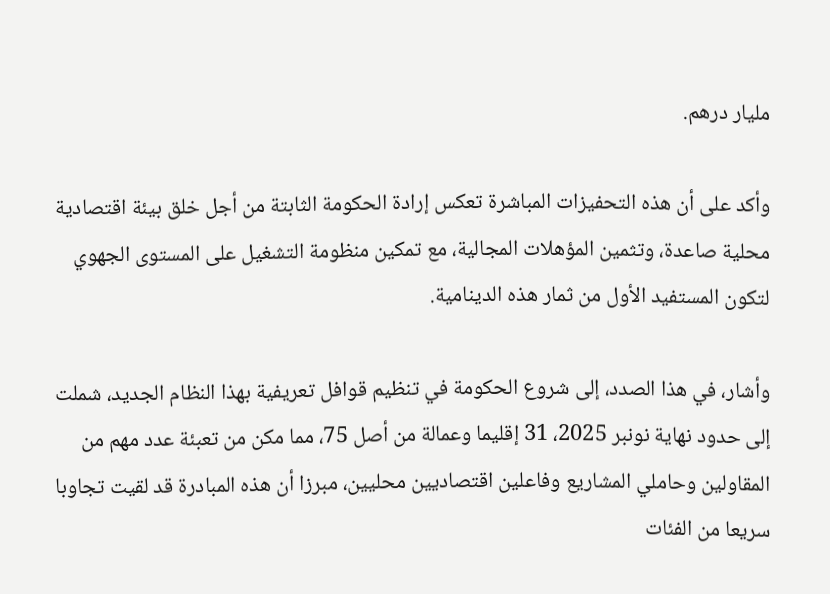مليار درهم.

وأكد على أن هذه التحفيزات المباشرة تعكس إرادة الحكومة الثابتة من أجل خلق بيئة اقتصادية محلية صاعدة، وتثمين المؤهلات المجالية، مع تمكين منظومة التشغيل على المستوى الجهوي لتكون المستفيد الأول من ثمار هذه الدينامية.

وأشار، في هذا الصدد، إلى شروع الحكومة في تنظيم قوافل تعريفية بهذا النظام الجديد، شملت إلى حدود نهاية نونبر 2025، 31 إقليما وعمالة من أصل 75، مما مكن من تعبئة عدد مهم من المقاولين وحاملي المشاريع وفاعلين اقتصاديين محليين، مبرزا أن هذه المبادرة قد لقيت تجاوبا سريعا من الفئات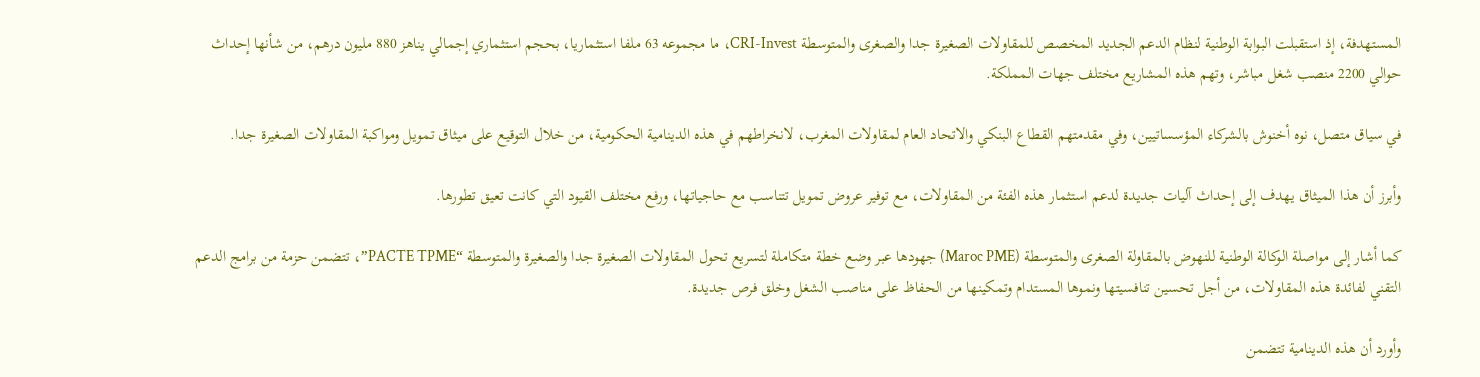المستهدفة، إذ استقبلت البوابة الوطنية لنظام الدعم الجديد المخصص للمقاولات الصغيرة جدا والصغرى والمتوسطة CRI-Invest، ما مجموعه 63 ملفا استثماريا، بحجم استثماري إجمالي يناهز 880 مليون درهم، من شأنها إحداث حوالي 2200 منصب شغل مباشر، وتهم هذه المشاريع مختلف جهات المملكة.

في سياق متصل، نوه أخنوش بالشركاء المؤسساتيين، وفي مقدمتهم القطاع البنكي والاتحاد العام لمقاولات المغرب، لانخراطهم في هذه الدينامية الحكومية، من خلال التوقيع على ميثاق تمويل ومواكبة المقاولات الصغيرة جدا.

وأبرز أن هذا الميثاق يهدف إلى إحداث آليات جديدة لدعم استثمار هذه الفئة من المقاولات، مع توفير عروض تمويل تتناسب مع حاجياتها، ورفع مختلف القيود التي كانت تعيق تطورها.

كما أشار إلى مواصلة الوكالة الوطنية للنهوض بالمقاولة الصغرى والمتوسطة (Maroc PME) جهودها عبر وضع خطة متكاملة لتسريع تحول المقاولات الصغيرة جدا والصغيرة والمتوسطة “PACTE TPME”، تتضمن حزمة من برامج الدعم التقني لفائدة هذه المقاولات، من أجل تحسين تنافسيتها ونموها المستدام وتمكينها من الحفاظ على مناصب الشغل وخلق فرص جديدة.

وأورد أن هذه الدينامية تتضمن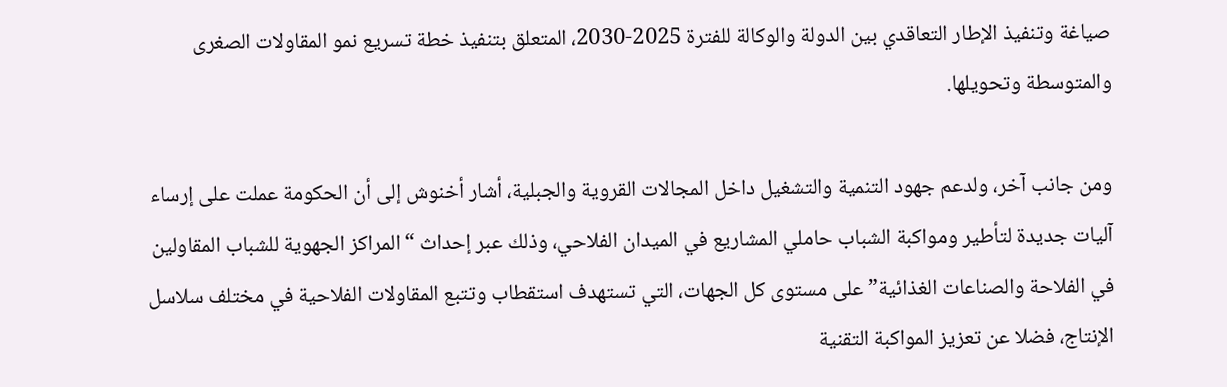صياغة وتنفيذ الإطار التعاقدي بين الدولة والوكالة للفترة 2025-2030، المتعلق بتنفيذ خطة تسريع نمو المقاولات الصغرى والمتوسطة وتحويلها.

ومن جانب آخر، ولدعم جهود التنمية والتشغيل داخل المجالات القروية والجبلية، أشار أخنوش إلى أن الحكومة عملت على إرساء آليات جديدة لتأطير ومواكبة الشباب حاملي المشاريع في الميدان الفلاحي، وذلك عبر إحداث “المراكز الجهوية للشباب المقاولين في الفلاحة والصناعات الغذائية” على مستوى كل الجهات، التي تستهدف استقطاب وتتبع المقاولات الفلاحية في مختلف سلاسل الإنتاج، فضلا عن تعزيز المواكبة التقنية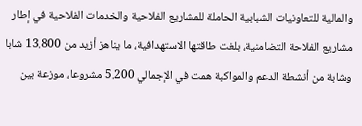والمالية للتعاونيات الشبابية الحاملة للمشاريع الفلاحية والخدمات الفلاحية في إطار مشاريع الفلاحة التضامنية، بلغت طاقتها الاستهدافية، ما يناهز أزيد من 13.800 شابا وشابة من أنشطة الدعم والمواكبة همت في الإجمالي 5.200 مشروعا، موزعة بين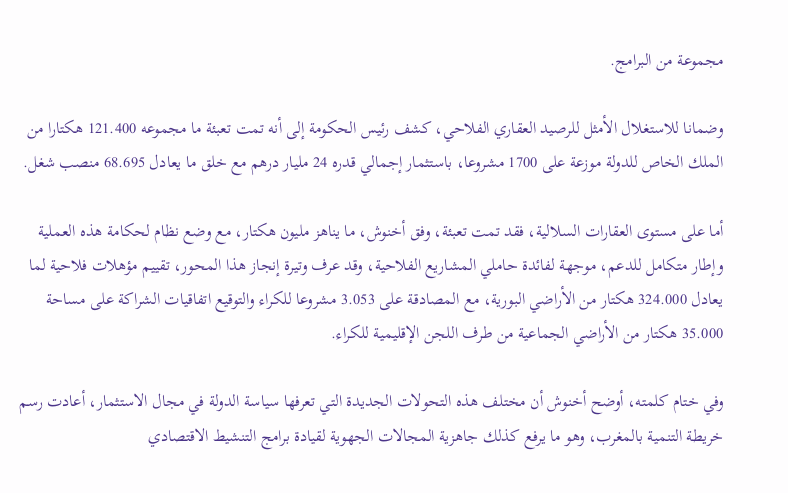مجموعة من البرامج.

وضمانا للاستغلال الأمثل للرصيد العقاري الفلاحي، كشف رئيس الحكومة إلى أنه تمت تعبئة ما مجموعه 121.400 هكتارا من الملك الخاص للدولة موزعة على 1700 مشروعا، باستثمار إجمالي قدره 24 مليار درهم مع خلق ما يعادل 68.695 منصب شغل.

أما على مستوى العقارات السلالية، فقد تمت تعبئة، وفق أخنوش، ما يناهز مليون هكتار، مع وضع نظام لحكامة هذه العملية وإطار متكامل للدعم، موجهة لفائدة حاملي المشاريع الفلاحية، وقد عرف وتيرة إنجاز هذا المحور، تقييم مؤهلات فلاحية لما يعادل 324.000 هكتار من الأراضي البورية، مع المصادقة على 3.053 مشروعا للكراء والتوقيع اتفاقيات الشراكة على مساحة 35.000 هكتار من الأراضي الجماعية من طرف اللجن الإقليمية للكراء.

وفي ختام كلمته، أوضح أخنوش أن مختلف هذه التحولات الجديدة التي تعرفها سياسة الدولة في مجال الاستثمار، أعادت رسم خريطة التنمية بالمغرب، وهو ما يرفع كذلك جاهزية المجالات الجهوية لقيادة برامج التنشيط الاقتصادي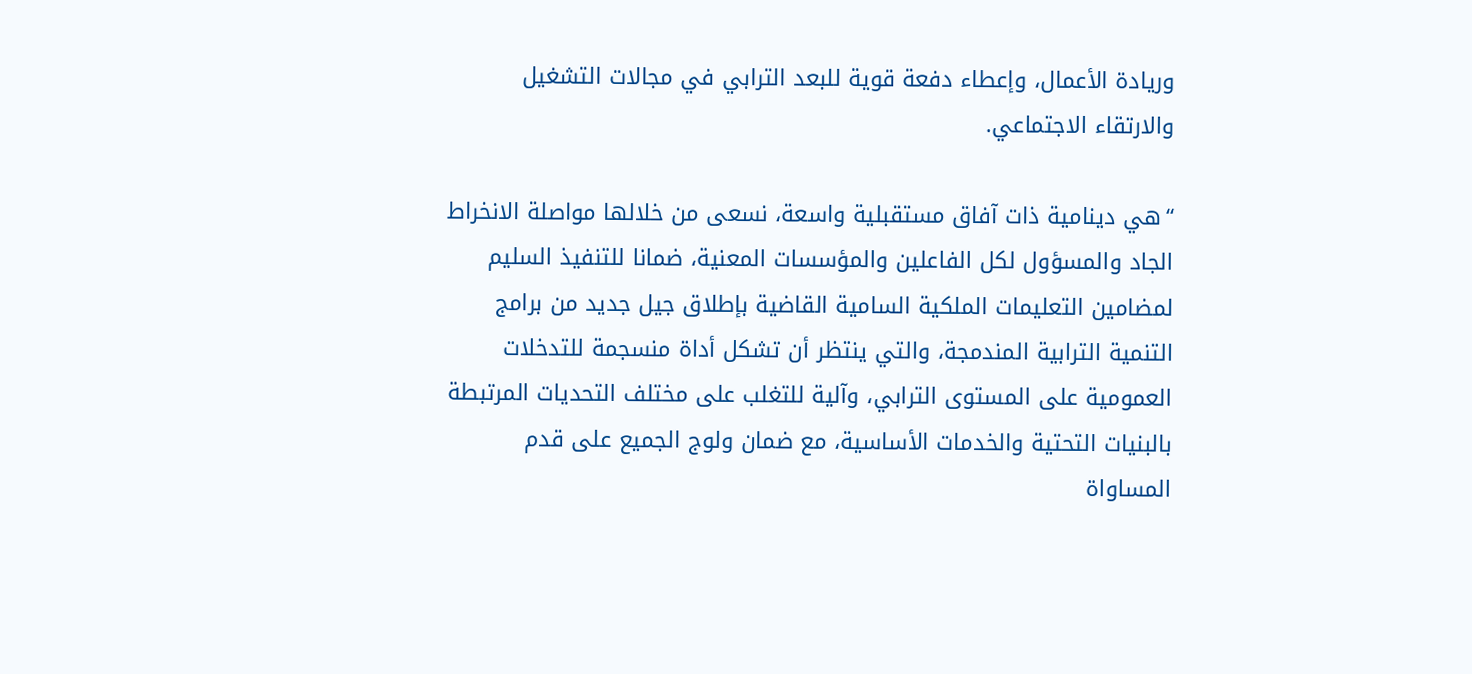وريادة الأعمال، وإعطاء دفعة قوية للبعد الترابي في مجالات التشغيل والارتقاء الاجتماعي.

“هي دينامية ذات آفاق مستقبلية واسعة، نسعى من خلالها مواصلة الانخراط الجاد والمسؤول لكل الفاعلين والمؤسسات المعنية، ضمانا للتنفيذ السليم لمضامين التعليمات الملكية السامية القاضية بإطلاق جيل جديد من برامج التنمية الترابية المندمجة، والتي ينتظر أن تشكل أداة منسجمة للتدخلات العمومية على المستوى الترابي، وآلية للتغلب على مختلف التحديات المرتبطة بالبنيات التحتية والخدمات الأساسية، مع ضمان ولوج الجميع على قدم المساواة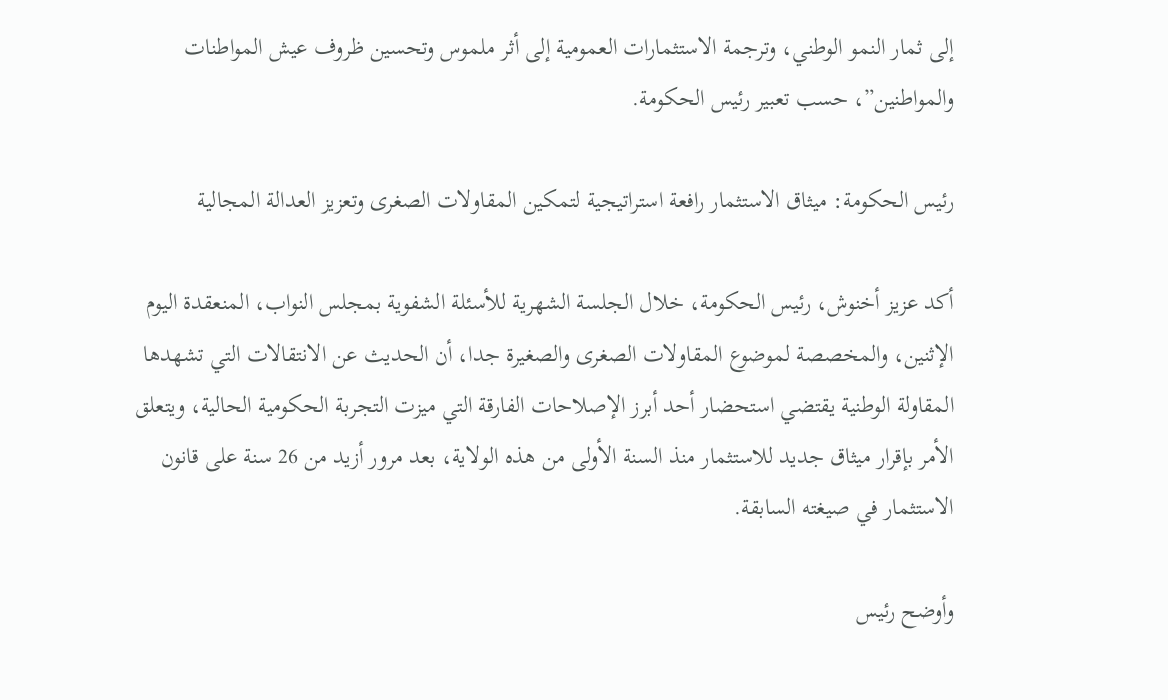إلى ثمار النمو الوطني، وترجمة الاستثمارات العمومية إلى أثر ملموس وتحسين ظروف عيش المواطنات والمواطنين”، حسب تعبير رئيس الحكومة.

رئيس الحكومة: ميثاق الاستثمار رافعة استراتيجية لتمكين المقاولات الصغرى وتعزيز العدالة المجالية

أكد عزيز أخنوش، رئيس الحكومة، خلال الجلسة الشهرية للأسئلة الشفوية بمجلس النواب، المنعقدة اليوم الإثنين، والمخصصة لموضوع المقاولات الصغرى والصغيرة جدا، أن الحديث عن الانتقالات التي تشهدها المقاولة الوطنية يقتضي استحضار أحد أبرز الإصلاحات الفارقة التي ميزت التجربة الحكومية الحالية، ويتعلق الأمر بإقرار ميثاق جديد للاستثمار منذ السنة الأولى من هذه الولاية، بعد مرور أزيد من 26 سنة على قانون الاستثمار في صيغته السابقة.

وأوضح رئيس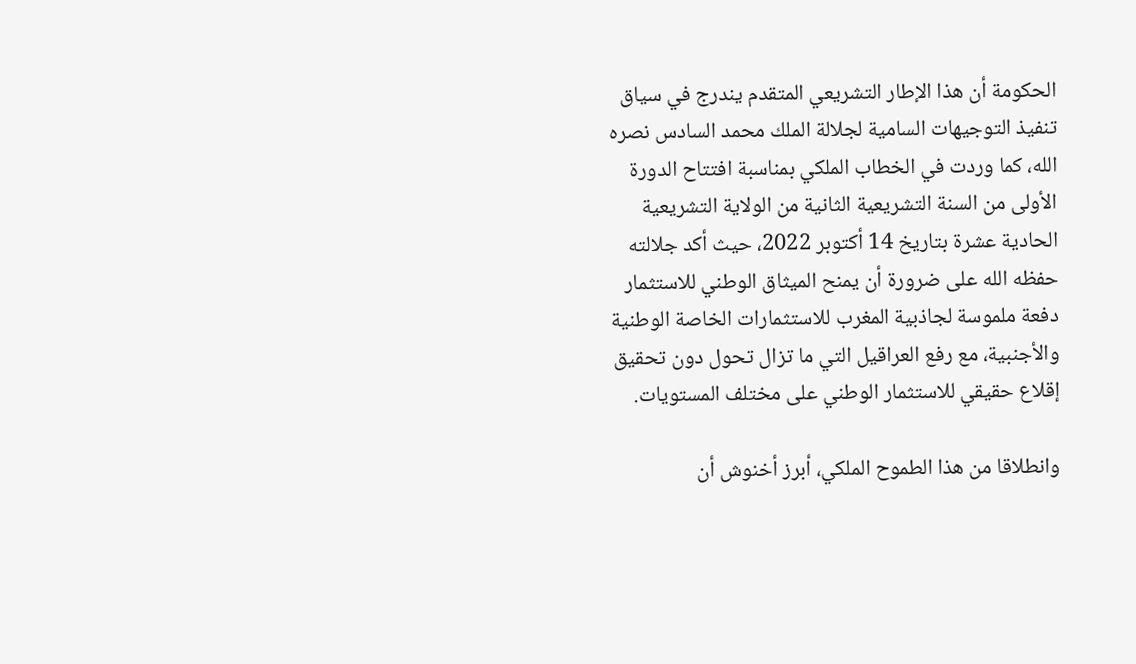الحكومة أن هذا الإطار التشريعي المتقدم يندرج في سياق تنفيذ التوجيهات السامية لجلالة الملك محمد السادس نصره الله، كما وردت في الخطاب الملكي بمناسبة افتتاح الدورة الأولى من السنة التشريعية الثانية من الولاية التشريعية الحادية عشرة بتاريخ 14 أكتوبر 2022، حيث أكد جلالته حفظه الله على ضرورة أن يمنح الميثاق الوطني للاستثمار دفعة ملموسة لجاذبية المغرب للاستثمارات الخاصة الوطنية والأجنبية، مع رفع العراقيل التي ما تزال تحول دون تحقيق إقلاع حقيقي للاستثمار الوطني على مختلف المستويات.

وانطلاقا من هذا الطموح الملكي، أبرز أخنوش أن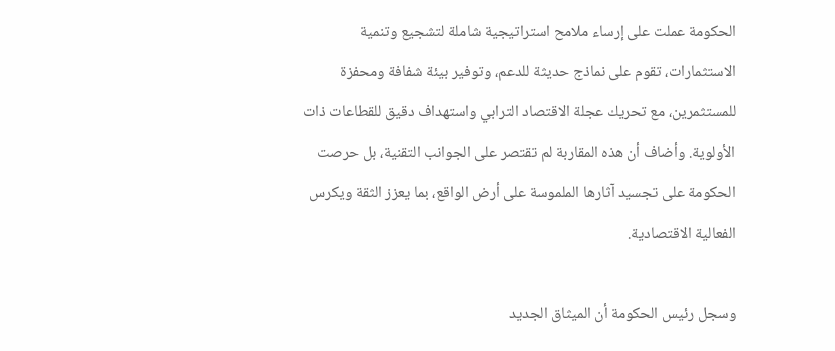الحكومة عملت على إرساء ملامح استراتيجية شاملة لتشجيع وتنمية الاستثمارات، تقوم على نماذج حديثة للدعم، وتوفير بيئة شفافة ومحفزة للمستثمرين، مع تحريك عجلة الاقتصاد الترابي واستهداف دقيق للقطاعات ذات الأولوية. وأضاف أن هذه المقاربة لم تقتصر على الجوانب التقنية، بل حرصت الحكومة على تجسيد آثارها الملموسة على أرض الواقع، بما يعزز الثقة ويكرس الفعالية الاقتصادية.

وسجل رئيس الحكومة أن الميثاق الجديد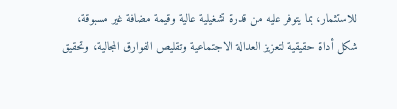للاستثمار، بما يتوفر عليه من قدرة تشغيلية عالية وقيمة مضافة غير مسبوقة، شكل أداة حقيقية لتعزيز العدالة الاجتماعية وتقليص الفوارق المجالية، وتحقيق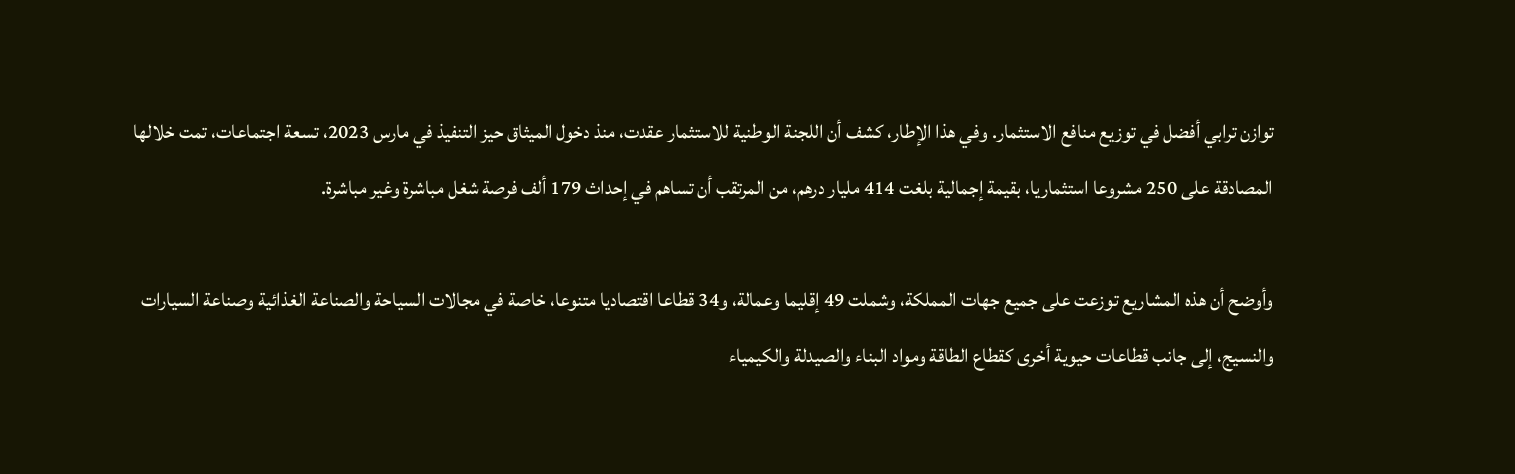توازن ترابي أفضل في توزيع منافع الاستثمار. وفي هذا الإطار، كشف أن اللجنة الوطنية للاستثمار عقدت، منذ دخول الميثاق حيز التنفيذ في مارس 2023، تسعة اجتماعات، تمت خلالها المصادقة على 250 مشروعا استثماريا، بقيمة إجمالية بلغت 414 مليار درهم، من المرتقب أن تساهم في إحداث 179 ألف فرصة شغل مباشرة وغير مباشرة.

وأوضح أن هذه المشاريع توزعت على جميع جهات المملكة، وشملت 49 إقليما وعمالة، و34 قطاعا اقتصاديا متنوعا، خاصة في مجالات السياحة والصناعة الغذائية وصناعة السيارات والنسيج، إلى جانب قطاعات حيوية أخرى كقطاع الطاقة ومواد البناء والصيدلة والكيمياء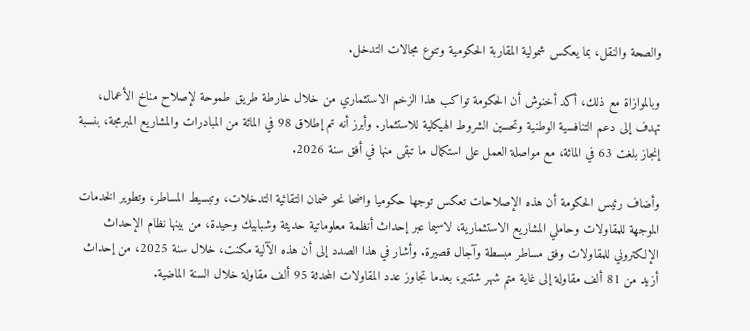والصحة والنقل، بما يعكس شمولية المقاربة الحكومية وتنوع مجالات التدخل.

وبالموازاة مع ذلك، أكد أخنوش أن الحكومة تواكب هذا الزخم الاستثماري من خلال خارطة طريق طموحة لإصلاح مناخ الأعمال، تهدف إلى دعم التنافسية الوطنية وتحسين الشروط الهيكلية للاستثمار. وأبرز أنه تم إطلاق 98 في المائة من المبادرات والمشاريع المبرمجة، بنسبة إنجاز بلغت 63 في المائة، مع مواصلة العمل على استكمال ما تبقى منها في أفق سنة 2026.

وأضاف رئيس الحكومة أن هذه الإصلاحات تعكس توجها حكوميا واضحا نحو ضمان التقائية التدخلات، وتبسيط المساطر، وتطوير الخدمات الموجهة للمقاولات وحاملي المشاريع الاستثمارية، لاسيما عبر إحداث أنظمة معلوماتية حديثة وشبابيك وحيدة، من بينها نظام الإحداث الإلكتروني للمقاولات وفق مساطر مبسطة وآجال قصيرة. وأشار في هذا الصدد إلى أن هذه الآلية مكنت، خلال سنة 2025، من إحداث أزيد من 81 ألف مقاولة إلى غاية متم شهر شتنبر، بعدما تجاوز عدد المقاولات المحدثة 95 ألف مقاولة خلال السنة الماضية.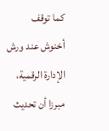كما توقف أخنوش عند ورش الإدارة الرقمية، مبرزا أن تحديث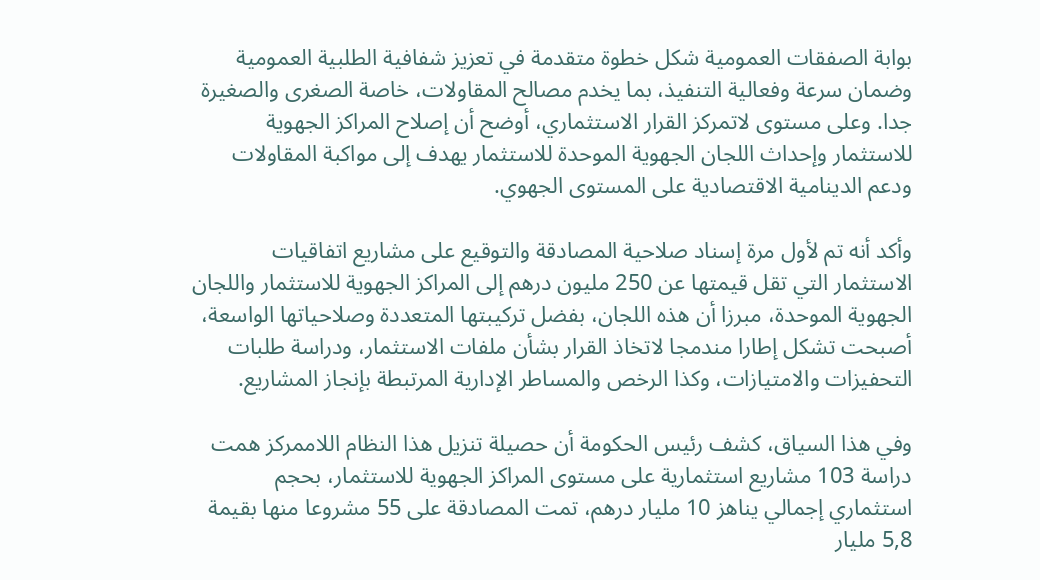بوابة الصفقات العمومية شكل خطوة متقدمة في تعزيز شفافية الطلبية العمومية وضمان سرعة وفعالية التنفيذ، بما يخدم مصالح المقاولات، خاصة الصغرى والصغيرة جدا. وعلى مستوى لاتمركز القرار الاستثماري، أوضح أن إصلاح المراكز الجهوية للاستثمار وإحداث اللجان الجهوية الموحدة للاستثمار يهدف إلى مواكبة المقاولات ودعم الدينامية الاقتصادية على المستوى الجهوي.

وأكد أنه تم لأول مرة إسناد صلاحية المصادقة والتوقيع على مشاريع اتفاقيات الاستثمار التي تقل قيمتها عن 250 مليون درهم إلى المراكز الجهوية للاستثمار واللجان الجهوية الموحدة، مبرزا أن هذه اللجان، بفضل تركيبتها المتعددة وصلاحياتها الواسعة، أصبحت تشكل إطارا مندمجا لاتخاذ القرار بشأن ملفات الاستثمار، ودراسة طلبات التحفيزات والامتيازات، وكذا الرخص والمساطر الإدارية المرتبطة بإنجاز المشاريع.

وفي هذا السياق، كشف رئيس الحكومة أن حصيلة تنزيل هذا النظام اللاممركز همت دراسة 103 مشاريع استثمارية على مستوى المراكز الجهوية للاستثمار، بحجم استثماري إجمالي يناهز 10 مليار درهم، تمت المصادقة على 55 مشروعا منها بقيمة 5,8 مليار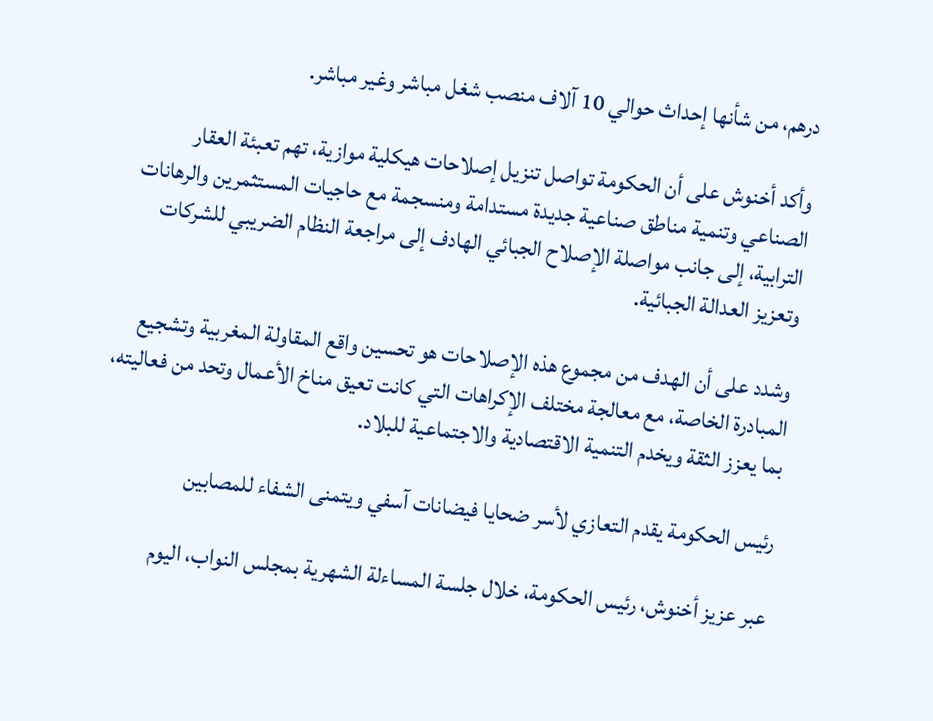درهم، من شأنها إحداث حوالي 10 آلاف منصب شغل مباشر وغير مباشر.

وأكد أخنوش على أن الحكومة تواصل تنزيل إصلاحات هيكلية موازية، تهم تعبئة العقار الصناعي وتنمية مناطق صناعية جديدة مستدامة ومنسجمة مع حاجيات المستثمرين والرهانات الترابية، إلى جانب مواصلة الإصلاح الجبائي الهادف إلى مراجعة النظام الضريبي للشركات وتعزيز العدالة الجبائية.

وشدد على أن الهدف من مجموع هذه الإصلاحات هو تحسين واقع المقاولة المغربية وتشجيع المبادرة الخاصة، مع معالجة مختلف الإكراهات التي كانت تعيق مناخ الأعمال وتحد من فعاليته، بما يعزز الثقة ويخدم التنمية الاقتصادية والاجتماعية للبلاد.

رئيس الحكومة يقدم التعازي لأسر ضحايا فيضانات آسفي ويتمنى الشفاء للمصابين

عبر عزيز أخنوش، رئيس الحكومة، خلال جلسة المساءلة الشهرية بمجلس النواب، اليوم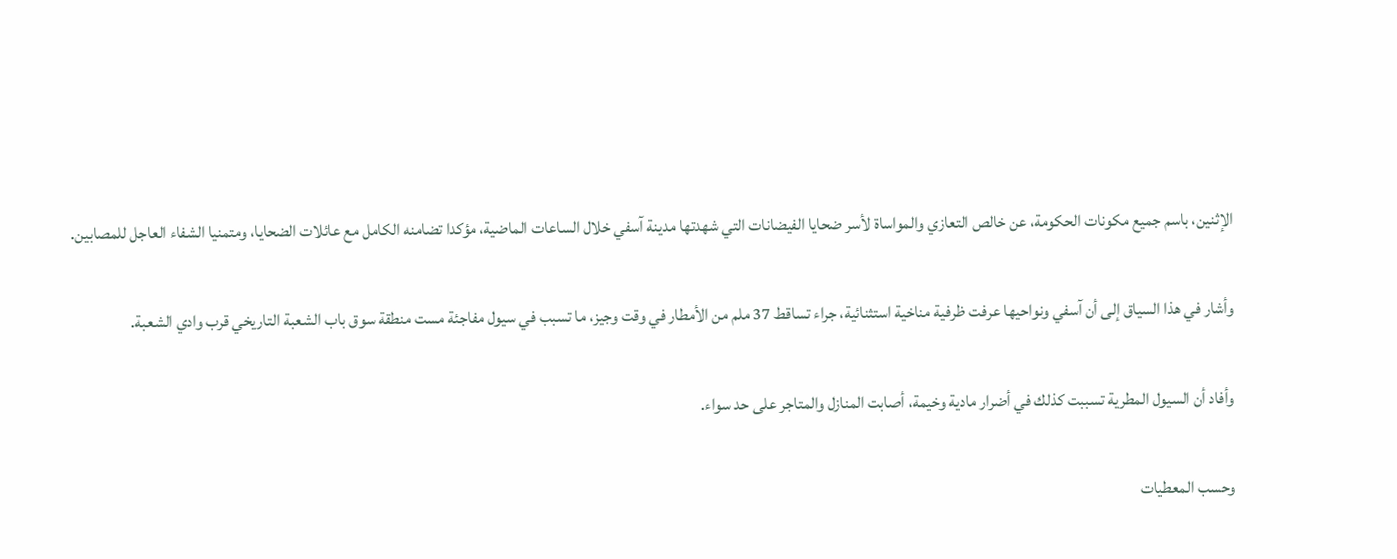الإثنين، باسم جميع مكونات الحكومة، عن خالص التعازي والمواساة لأسر ضحايا الفيضانات التي شهدتها مدينة آسفي خلال الساعات الماضية، مؤكدا تضامنه الكامل مع عائلات الضحايا، ومتمنيا الشفاء العاجل للمصابين.

وأشار في هذا السياق إلى أن آسفي ونواحيها عرفت ظرفية مناخية استثنائية، جراء تساقط 37 ملم من الأمطار في وقت وجيز، ما تسبب في سيول مفاجئة مست منطقة سوق باب الشعبة التاريخي قرب وادي الشعبة.

وأفاد أن السيول المطرية تسببت كذلك في أضرار مادية وخيمة، أصابت المنازل والمتاجر على حد سواء.

وحسب المعطيات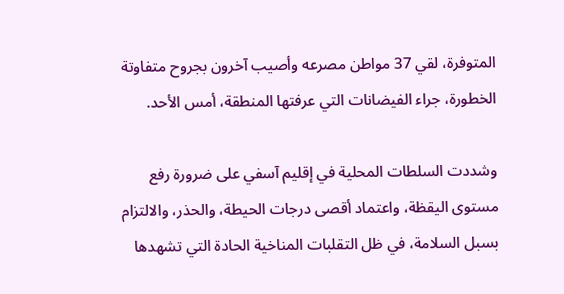المتوفرة، لقي 37 مواطن مصرعه وأصيب آخرون بجروح متفاوتة الخطورة، جراء الفيضانات التي عرفتها المنطقة، أمس الأحد.

وشددت السلطات المحلية في إقليم آسفي على ضرورة رفع مستوى اليقظة، واعتماد أقصى درجات الحيطة، والحذر، والالتزام بسبل السلامة، في ظل التقلبات المناخية الحادة التي تشهدها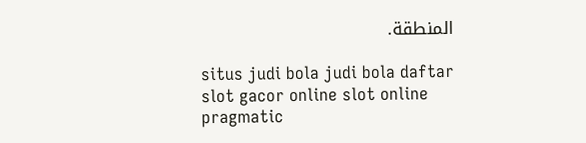المنطقة.

situs judi bola judi bola daftar slot gacor online slot online pragmatic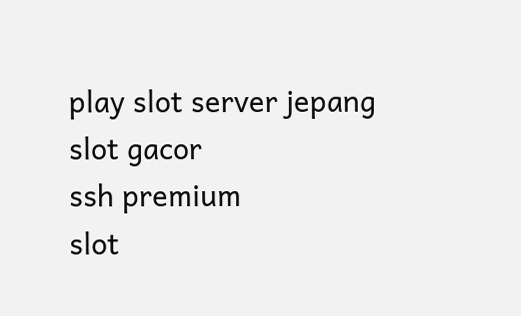play slot server jepang
slot gacor
ssh premium
slot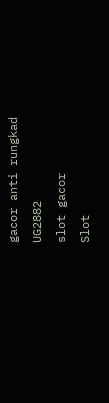gacor anti rungkad
UG2882
slot gacor
Slot